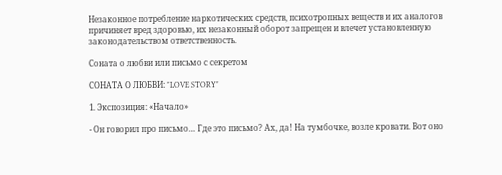Незаконное потребление наркотических средств, психотропных веществ и их аналогов причиняет вред здоровью, их незаконный оборот запрещен и влечет установленную законодательством ответственность.

Соната о любви или письмо с секретом

СОНАТА О ЛЮБВИ: "LOVE STORY"

1. Экспозиция: «Начало»

- Он говорил про письмо… Где это письмо? Ах, да! На тумбочке, возле кровати. Вот оно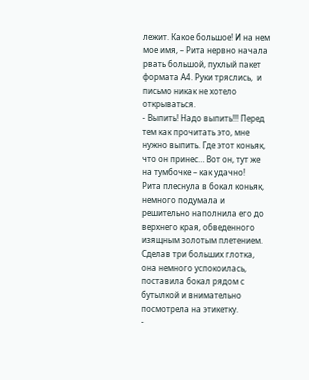лежит. Какое большое! И на нем мое имя, – Рита нервно начала рвать большой, пухлый пакет формата А4. Руки тряслись,  и письмо никак не хотело открываться.
- Выпить! Надо выпить!!! Перед тем как прочитать это, мне нужно выпить. Где этот коньяк, что он принес… Вот он, тут же на тумбочке – как удачно!
Рита плеснула в бокал коньяк, немного подумала и решительно наполнила его до верхнего края, обведенного изящным золотым плетением. Сделав три больших глотка, она немного успокоилась, поставила бокал рядом с бутылкой и внимательно посмотрела на этикетку.
-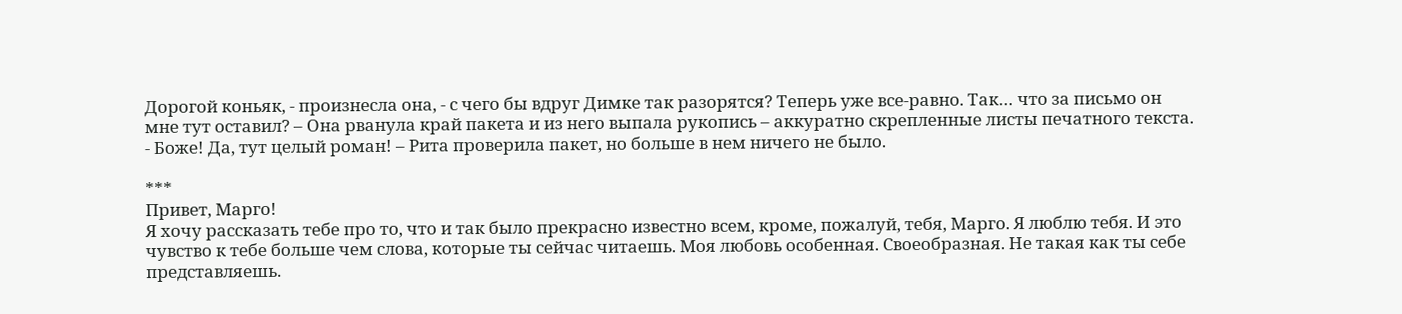Дорогой коньяк, - произнесла она, - с чего бы вдруг Димке так разорятся? Теперь уже все-равно. Так… что за письмо он мне тут оставил? – Она рванула край пакета и из него выпала рукопись – аккуратно скрепленные листы печатного текста.
- Боже! Да, тут целый роман! – Рита проверила пакет, но больше в нем ничего не было.

***
Привет, Марго!
Я хочу рассказать тебе про то, что и так было прекрасно известно всем, кроме, пожалуй, тебя, Марго. Я люблю тебя. И это чувство к тебе больше чем слова, которые ты сейчас читаешь. Моя любовь особенная. Своеобразная. Не такая как ты себе представляешь.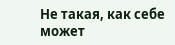Не такая, как себе может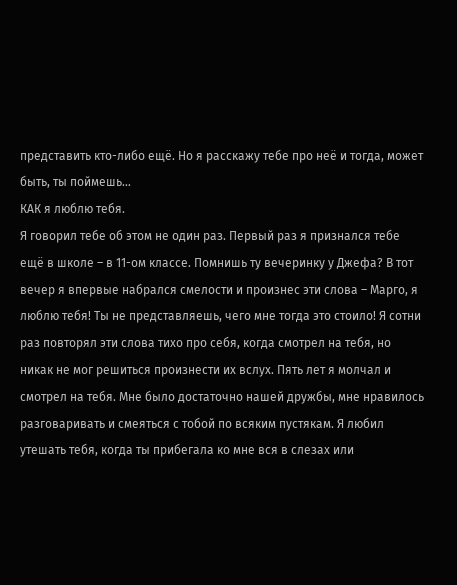представить кто-либо ещё. Но я расскажу тебе про неё и тогда, может быть, ты поймешь…
КАК я люблю тебя.
Я говорил тебе об этом не один раз. Первый раз я признался тебе ещё в школе – в 11-ом классе. Помнишь ту вечеринку у Джефа? В тот вечер я впервые набрался смелости и произнес эти слова – Марго, я люблю тебя! Ты не представляешь, чего мне тогда это стоило! Я сотни раз повторял эти слова тихо про себя, когда смотрел на тебя, но никак не мог решиться произнести их вслух. Пять лет я молчал и смотрел на тебя. Мне было достаточно нашей дружбы, мне нравилось разговаривать и смеяться с тобой по всяким пустякам. Я любил утешать тебя, когда ты прибегала ко мне вся в слезах или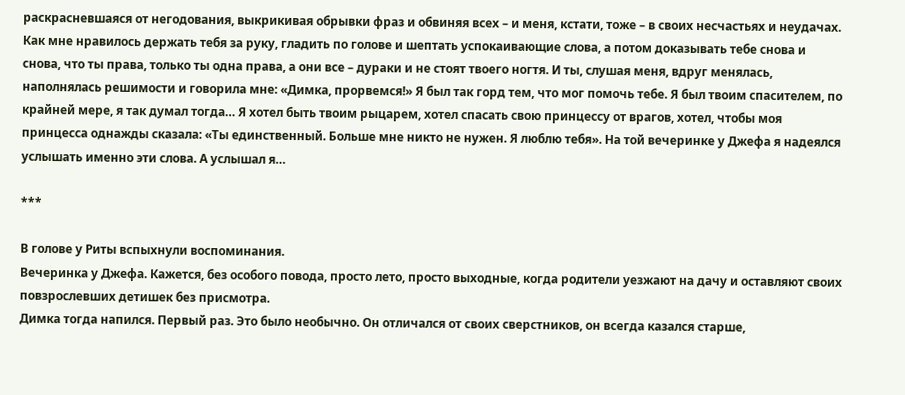раскрасневшаяся от негодования, выкрикивая обрывки фраз и обвиняя всех – и меня, кстати, тоже – в своих несчастьях и неудачах. Как мне нравилось держать тебя за руку, гладить по голове и шептать успокаивающие слова, а потом доказывать тебе снова и снова, что ты права, только ты одна права, а они все – дураки и не стоят твоего ногтя. И ты, слушая меня, вдруг менялась, наполнялась решимости и говорила мне: «Димка, прорвемся!» Я был так горд тем, что мог помочь тебе. Я был твоим спасителем, по крайней мере, я так думал тогда… Я хотел быть твоим рыцарем, хотел спасать свою принцессу от врагов, хотел, чтобы моя принцесса однажды сказала: «Ты единственный. Больше мне никто не нужен. Я люблю тебя». На той вечеринке у Джефа я надеялся услышать именно эти слова. А услышал я…

***

В голове у Риты вспыхнули воспоминания.
Вечеринка у Джефа. Кажется, без особого повода, просто лето, просто выходные, когда родители уезжают на дачу и оставляют своих повзрослевших детишек без присмотра.
Димка тогда напился. Первый раз. Это было необычно. Он отличался от своих сверстников, он всегда казался старше,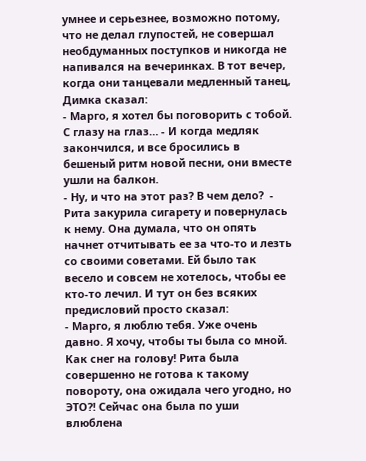умнее и серьезнее, возможно потому, что не делал глупостей, не совершал необдуманных поступков и никогда не напивался на вечеринках. В тот вечер, когда они танцевали медленный танец, Димка сказал:
- Марго, я хотел бы поговорить с тобой. С глазу на глаз… - И когда медляк закончился, и все бросились в бешеный ритм новой песни, они вместе ушли на балкон.
- Ну, и что на этот раз? В чем дело?  - Рита закурила сигарету и повернулась к нему. Она думала, что он опять начнет отчитывать ее за что-то и лезть со своими советами. Ей было так весело и совсем не хотелось, чтобы ее кто-то лечил. И тут он без всяких предисловий просто сказал:
- Марго, я люблю тебя. Уже очень давно. Я хочу, чтобы ты была со мной.
Как снег на голову! Рита была совершенно не готова к такому повороту, она ожидала чего угодно, но ЭТО?! Сейчас она была по уши влюблена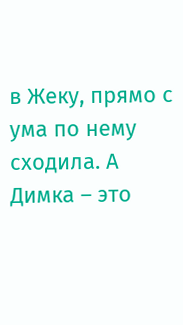в Жеку, прямо с ума по нему сходила. А Димка – это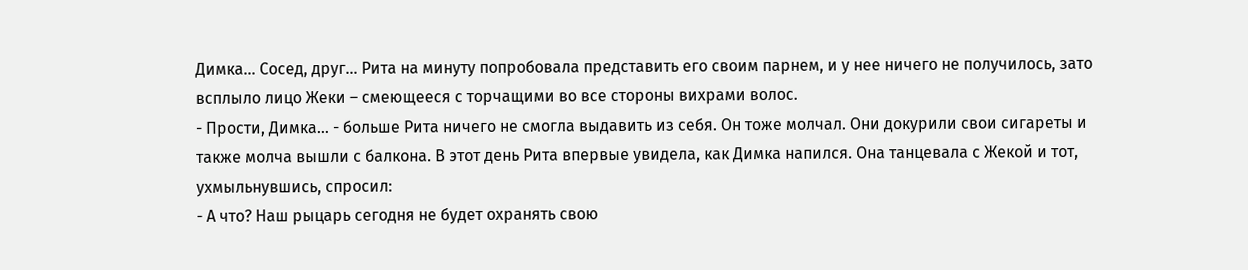Димка... Сосед, друг… Рита на минуту попробовала представить его своим парнем, и у нее ничего не получилось, зато всплыло лицо Жеки – смеющееся с торчащими во все стороны вихрами волос.
- Прости, Димка… - больше Рита ничего не смогла выдавить из себя. Он тоже молчал. Они докурили свои сигареты и также молча вышли с балкона. В этот день Рита впервые увидела, как Димка напился. Она танцевала с Жекой и тот, ухмыльнувшись, спросил:
- А что? Наш рыцарь сегодня не будет охранять свою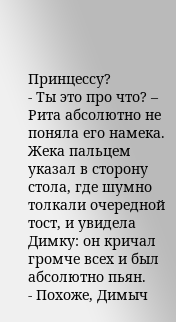Принцессу?
- Ты это про что? – Рита абсолютно не поняла его намека. Жека пальцем указал в сторону стола, где шумно толкали очередной тост, и увидела Димку: он кричал громче всех и был абсолютно пьян.
- Похоже, Димыч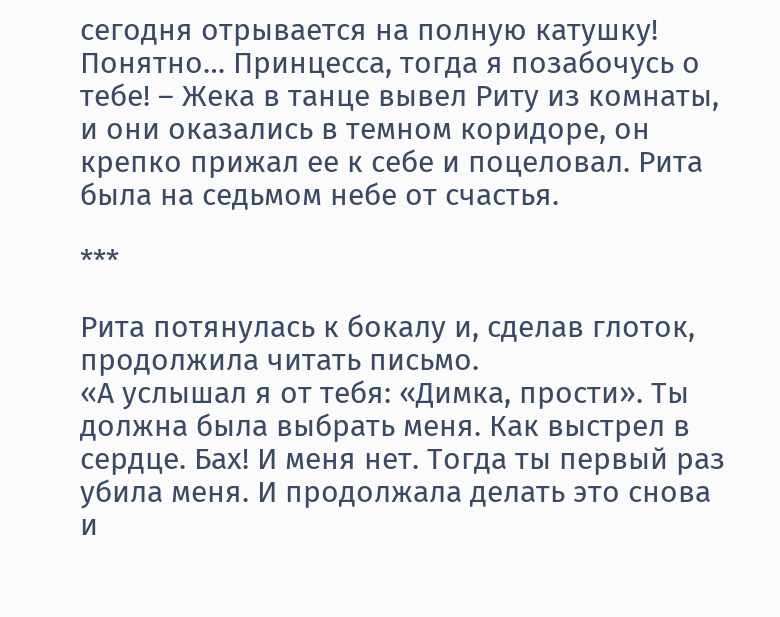сегодня отрывается на полную катушку! Понятно… Принцесса, тогда я позабочусь о тебе! – Жека в танце вывел Риту из комнаты,  и они оказались в темном коридоре, он крепко прижал ее к себе и поцеловал. Рита была на седьмом небе от счастья.

***

Рита потянулась к бокалу и, сделав глоток, продолжила читать письмо.
«А услышал я от тебя: «Димка, прости». Ты должна была выбрать меня. Как выстрел в сердце. Бах! И меня нет. Тогда ты первый раз убила меня. И продолжала делать это снова и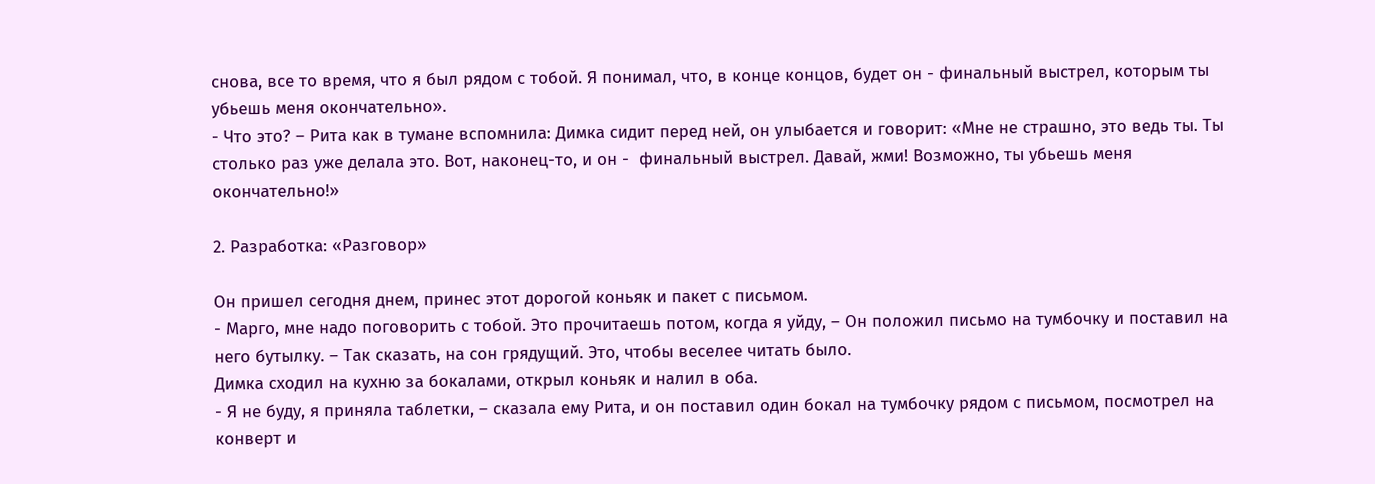снова, все то время, что я был рядом с тобой. Я понимал, что, в конце концов, будет он - финальный выстрел, которым ты убьешь меня окончательно».
- Что это? – Рита как в тумане вспомнила: Димка сидит перед ней, он улыбается и говорит: «Мне не страшно, это ведь ты. Ты столько раз уже делала это. Вот, наконец-то, и он -  финальный выстрел. Давай, жми! Возможно, ты убьешь меня окончательно!»

2. Разработка: «Разговор»

Он пришел сегодня днем, принес этот дорогой коньяк и пакет с письмом.
- Марго, мне надо поговорить с тобой. Это прочитаешь потом, когда я уйду, – Он положил письмо на тумбочку и поставил на него бутылку. – Так сказать, на сон грядущий. Это, чтобы веселее читать было.
Димка сходил на кухню за бокалами, открыл коньяк и налил в оба.
- Я не буду, я приняла таблетки, – сказала ему Рита, и он поставил один бокал на тумбочку рядом с письмом, посмотрел на конверт и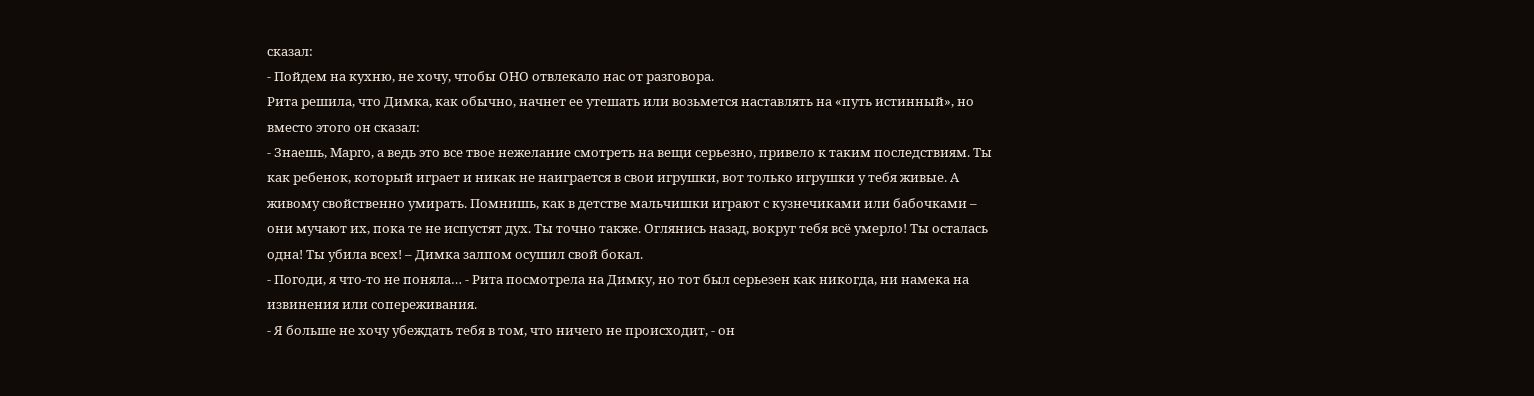сказал:
- Пойдем на кухню, не хочу, чтобы ОНО отвлекало нас от разговора.
Рита решила, что Димка, как обычно, начнет ее утешать или возьмется наставлять на «путь истинный», но вместо этого он сказал:
- Знаешь, Марго, а ведь это все твое нежелание смотреть на вещи серьезно, привело к таким последствиям. Ты как ребенок, который играет и никак не наиграется в свои игрушки, вот только игрушки у тебя живые. А живому свойственно умирать. Помнишь, как в детстве мальчишки играют с кузнечиками или бабочками – они мучают их, пока те не испустят дух. Ты точно также. Оглянись назад, вокруг тебя всё умерло! Ты осталась одна! Ты убила всех! – Димка залпом осушил свой бокал.
- Погоди, я что-то не поняла… - Рита посмотрела на Димку, но тот был серьезен как никогда, ни намека на извинения или сопереживания.
- Я больше не хочу убеждать тебя в том, что ничего не происходит, - он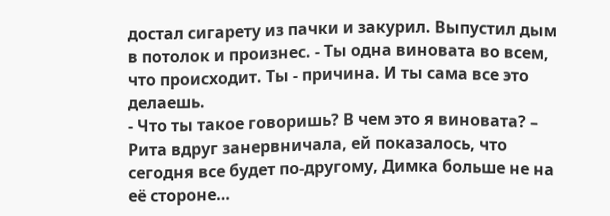достал сигарету из пачки и закурил. Выпустил дым в потолок и произнес. - Ты одна виновата во всем, что происходит. Ты - причина. И ты сама все это делаешь.
- Что ты такое говоришь? В чем это я виновата? – Рита вдруг занервничала, ей показалось, что сегодня все будет по-другому, Димка больше не на её стороне…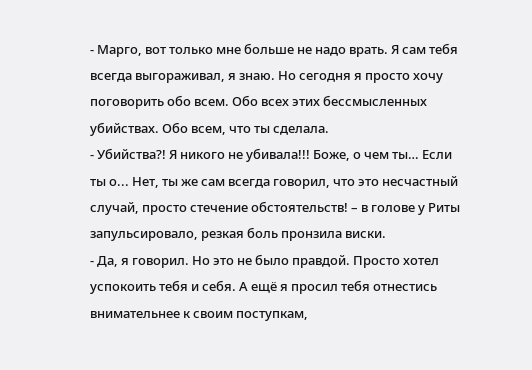- Марго, вот только мне больше не надо врать. Я сам тебя всегда выгораживал, я знаю. Но сегодня я просто хочу поговорить обо всем. Обо всех этих бессмысленных убийствах. Обо всем, что ты сделала.
- Убийства?! Я никого не убивала!!! Боже, о чем ты… Если ты о... Нет, ты же сам всегда говорил, что это несчастный случай, просто стечение обстоятельств! – в голове у Риты запульсировало, резкая боль пронзила виски.
- Да, я говорил. Но это не было правдой. Просто хотел успокоить тебя и себя. А ещё я просил тебя отнестись внимательнее к своим поступкам,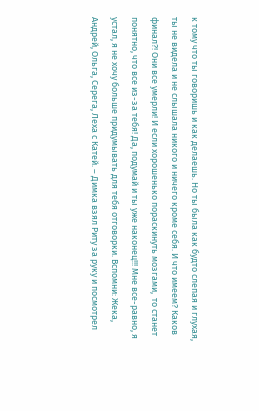к тому что ты говоришь и как делаешь. Но ты была как будто слепая и глухая, ты не видела и не слышала никого и ничего кроме себя. И что имеем? Каков финал?! Они все умерли! И если хорошенько пораскинуть мозгами,  то станет понятно, что все из-за тебя! Да, подумай и ты уже наконец!!! Мне все-равно, я устал, я не хочу больше придумывать для тебя отговорки. Вспомни: Жека, Андрей, Ольга, Серега, Леха с Катей. – Димка взял Риту за руку и посмотрел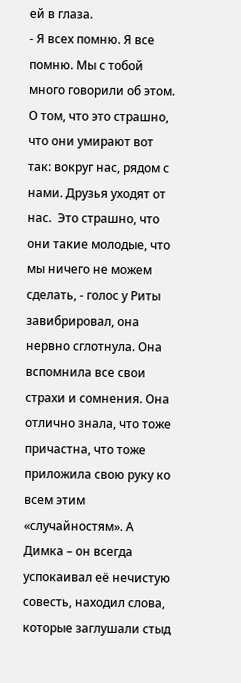ей в глаза.
- Я всех помню. Я все помню. Мы с тобой много говорили об этом. О том, что это страшно, что они умирают вот так: вокруг нас, рядом с нами. Друзья уходят от нас.  Это страшно, что они такие молодые, что мы ничего не можем сделать, - голос у Риты завибрировал, она нервно сглотнула. Она вспомнила все свои страхи и сомнения. Она отлично знала, что тоже причастна, что тоже приложила свою руку ко всем этим «случайностям». А Димка – он всегда успокаивал её нечистую совесть, находил слова,  которые заглушали стыд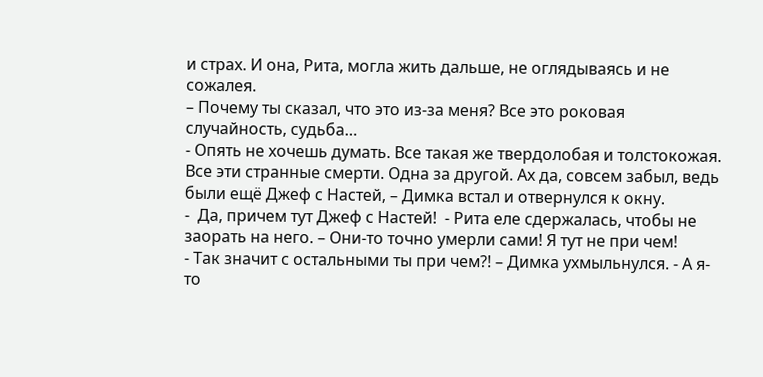и страх. И она, Рита, могла жить дальше, не оглядываясь и не сожалея.
– Почему ты сказал, что это из-за меня? Все это роковая случайность, судьба…
- Опять не хочешь думать. Все такая же твердолобая и толстокожая. Все эти странные смерти. Одна за другой. Ах да, совсем забыл, ведь были ещё Джеф с Настей, – Димка встал и отвернулся к окну.
-  Да, причем тут Джеф с Настей!  - Рита еле сдержалась, чтобы не заорать на него. – Они-то точно умерли сами! Я тут не при чем!
- Так значит с остальными ты при чем?! – Димка ухмыльнулся. - А я-то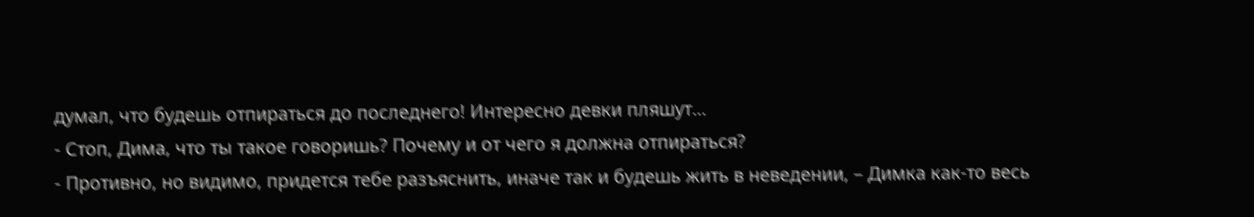думал, что будешь отпираться до последнего! Интересно девки пляшут…
- Стоп, Дима, что ты такое говоришь? Почему и от чего я должна отпираться?
- Противно, но видимо, придется тебе разъяснить, иначе так и будешь жить в неведении, – Димка как-то весь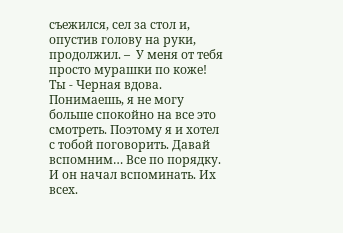съежился, сел за стол и, опустив голову на руки, продолжил. –  У меня от тебя просто мурашки по коже! Ты - Черная вдова. Понимаешь, я не могу больше спокойно на все это смотреть. Поэтому я и хотел с тобой поговорить. Давай вспомним… Все по порядку.
И он начал вспоминать. Их всех.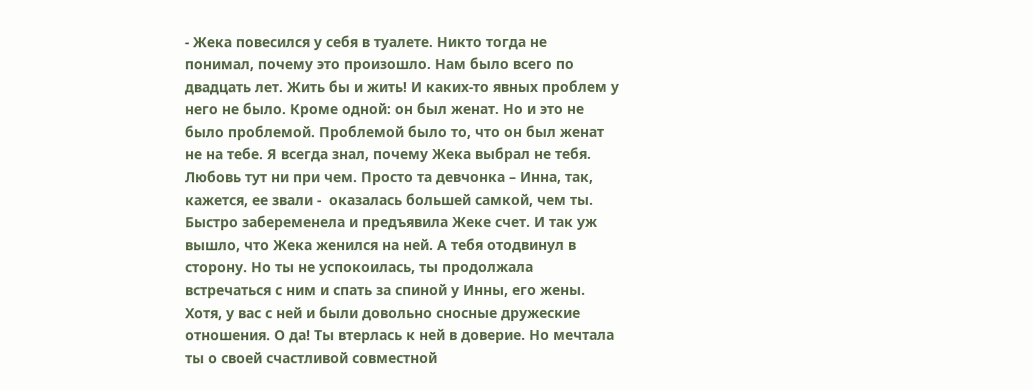- Жека повесился у себя в туалете. Никто тогда не понимал, почему это произошло. Нам было всего по двадцать лет. Жить бы и жить! И каких-то явных проблем у него не было. Кроме одной: он был женат. Но и это не было проблемой. Проблемой было то, что он был женат не на тебе. Я всегда знал, почему Жека выбрал не тебя. Любовь тут ни при чем. Просто та девчонка – Инна, так, кажется, ее звали -  оказалась большей самкой, чем ты.  Быстро забеременела и предъявила Жеке счет. И так уж вышло, что Жека женился на ней. А тебя отодвинул в сторону. Но ты не успокоилась, ты продолжала встречаться с ним и спать за спиной у Инны, его жены. Хотя, у вас с ней и были довольно сносные дружеские отношения. О да! Ты втерлась к ней в доверие. Но мечтала ты о своей счастливой совместной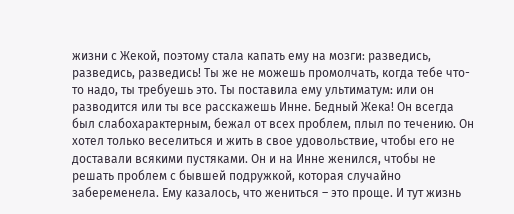жизни с Жекой, поэтому стала капать ему на мозги: разведись, разведись, разведись! Ты же не можешь промолчать, когда тебе что-то надо, ты требуешь это. Ты поставила ему ультиматум: или он разводится или ты все расскажешь Инне. Бедный Жека! Он всегда был слабохарактерным, бежал от всех проблем, плыл по течению. Он хотел только веселиться и жить в свое удовольствие, чтобы его не доставали всякими пустяками. Он и на Инне женился, чтобы не решать проблем с бывшей подружкой, которая случайно забеременела. Ему казалось, что жениться – это проще. И тут жизнь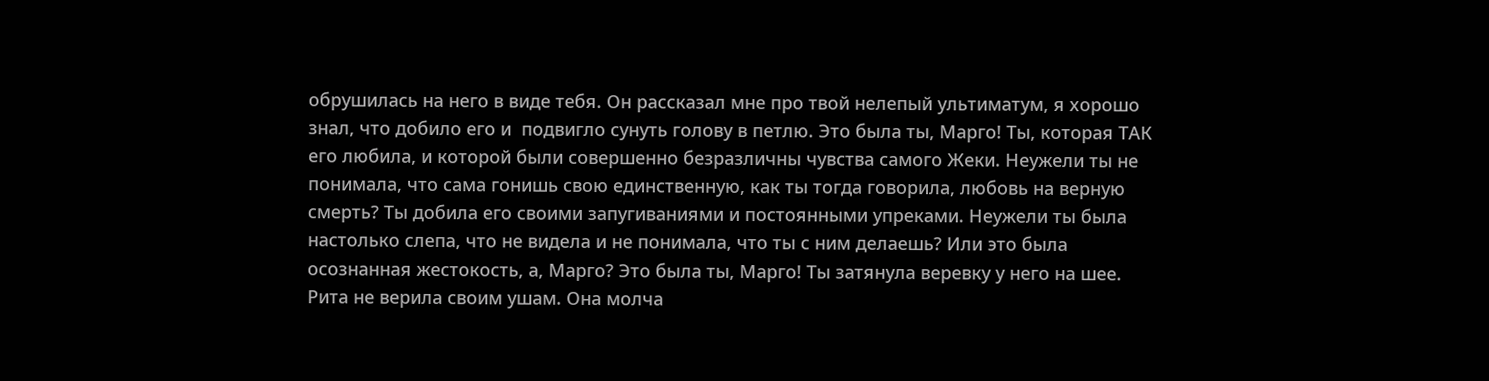обрушилась на него в виде тебя. Он рассказал мне про твой нелепый ультиматум, я хорошо знал, что добило его и  подвигло сунуть голову в петлю. Это была ты, Марго! Ты, которая ТАК его любила, и которой были совершенно безразличны чувства самого Жеки. Неужели ты не понимала, что сама гонишь свою единственную, как ты тогда говорила, любовь на верную смерть? Ты добила его своими запугиваниями и постоянными упреками. Неужели ты была настолько слепа, что не видела и не понимала, что ты с ним делаешь? Или это была осознанная жестокость, а, Марго? Это была ты, Марго! Ты затянула веревку у него на шее.
Рита не верила своим ушам. Она молча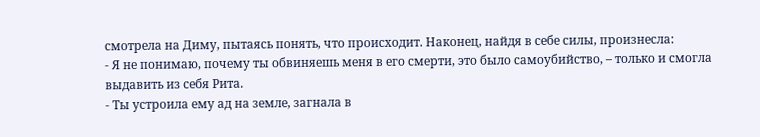смотрела на Диму, пытаясь понять, что происходит. Наконец, найдя в себе силы, произнесла:
- Я не понимаю, почему ты обвиняешь меня в его смерти, это было самоубийство, – только и смогла выдавить из себя Рита.
- Ты устроила ему ад на земле, загнала в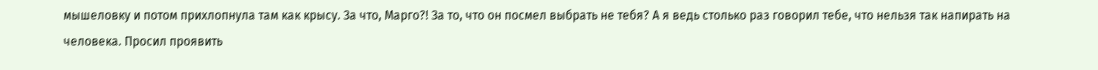мышеловку и потом прихлопнула там как крысу. За что, Марго?! За то, что он посмел выбрать не тебя? А я ведь столько раз говорил тебе, что нельзя так напирать на человека. Просил проявить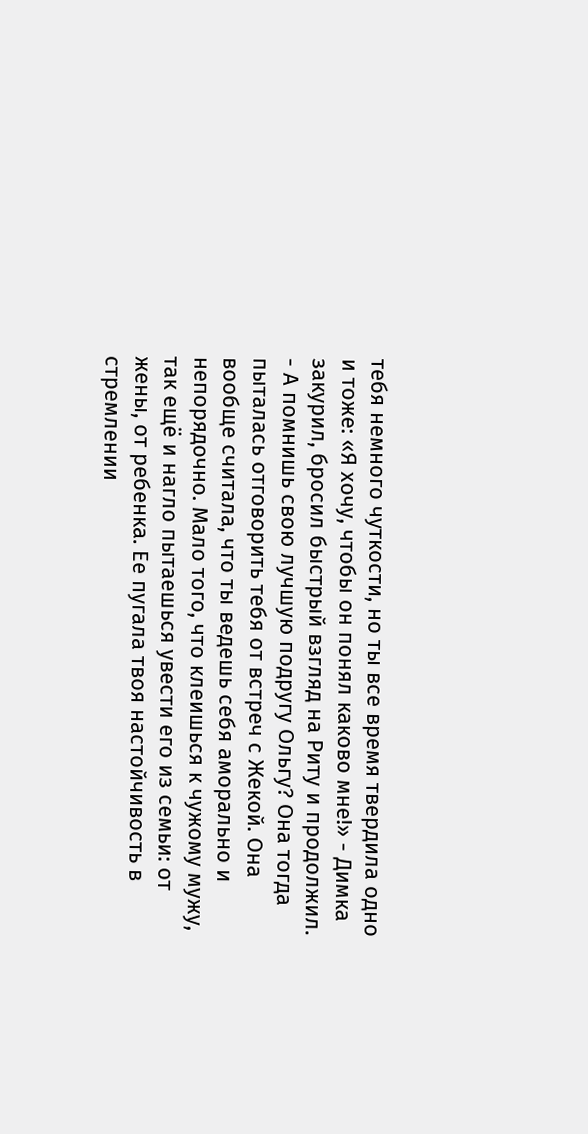тебя немного чуткости, но ты все время твердила одно и тоже: «Я хочу, чтобы он понял каково мне!» - Димка закурил, бросил быстрый взгляд на Риту и продолжил. - А помнишь свою лучшую подругу Ольгу? Она тогда пыталась отговорить тебя от встреч с Жекой. Она вообще считала, что ты ведешь себя аморально и непорядочно. Мало того, что клеишься к чужому мужу, так ещё и нагло пытаешься увести его из семьи: от жены, от ребенка. Ее пугала твоя настойчивость в стремлении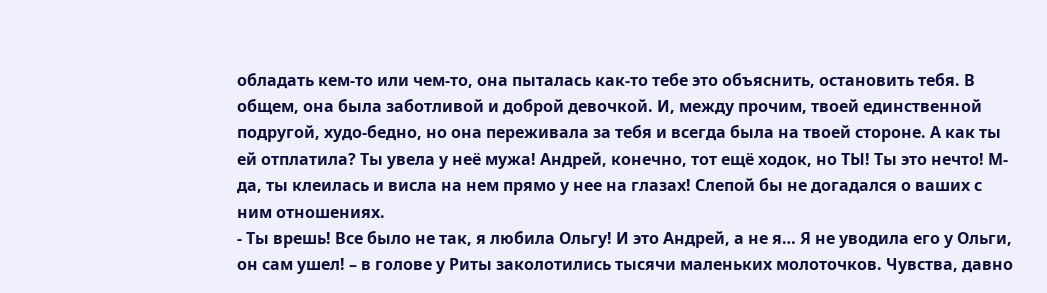обладать кем-то или чем-то, она пыталась как-то тебе это объяснить, остановить тебя. В общем, она была заботливой и доброй девочкой. И, между прочим, твоей единственной подругой, худо-бедно, но она переживала за тебя и всегда была на твоей стороне. А как ты ей отплатила? Ты увела у неё мужа! Андрей, конечно, тот ещё ходок, но ТЫ! Ты это нечто! М-да, ты клеилась и висла на нем прямо у нее на глазах! Слепой бы не догадался о ваших с ним отношениях.
- Ты врешь! Все было не так, я любила Ольгу! И это Андрей, а не я… Я не уводила его у Ольги, он сам ушел! – в голове у Риты заколотились тысячи маленьких молоточков. Чувства, давно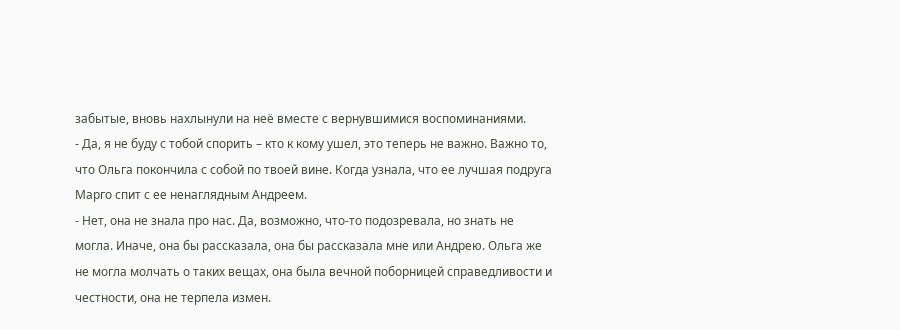забытые, вновь нахлынули на неё вместе с вернувшимися воспоминаниями.
- Да, я не буду с тобой спорить – кто к кому ушел, это теперь не важно. Важно то, что Ольга покончила с собой по твоей вине. Когда узнала, что ее лучшая подруга Марго спит с ее ненаглядным Андреем.
- Нет, она не знала про нас. Да, возможно, что-то подозревала, но знать не могла. Иначе, она бы рассказала, она бы рассказала мне или Андрею. Ольга же не могла молчать о таких вещах, она была вечной поборницей справедливости и честности, она не терпела измен.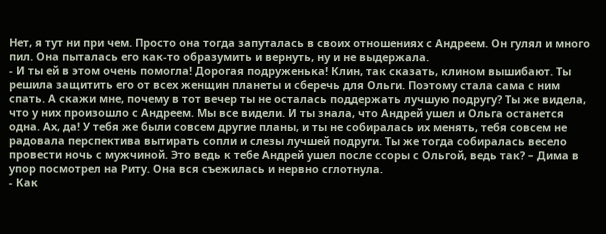Нет, я тут ни при чем. Просто она тогда запуталась в своих отношениях с Андреем. Он гулял и много пил. Она пыталась его как-то образумить и вернуть, ну и не выдержала.
- И ты ей в этом очень помогла! Дорогая подруженька! Клин, так сказать, клином вышибают. Ты решила защитить его от всех женщин планеты и сберечь для Ольги. Поэтому стала сама с ним спать. А скажи мне, почему в тот вечер ты не осталась поддержать лучшую подругу? Ты же видела, что у них произошло с Андреем. Мы все видели. И ты знала, что Андрей ушел и Ольга останется одна. Ах, да! У тебя же были совсем другие планы, и ты не собиралась их менять, тебя совсем не радовала перспектива вытирать сопли и слезы лучшей подруги. Ты же тогда собиралась весело провести ночь с мужчиной. Это ведь к тебе Андрей ушел после ссоры с Ольгой, ведь так? – Дима в упор посмотрел на Риту. Она вся съежилась и нервно сглотнула.
- Как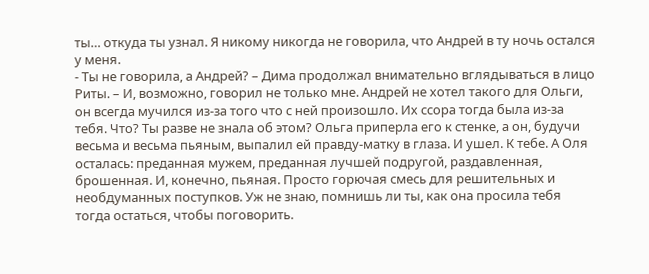ты… откуда ты узнал. Я никому никогда не говорила, что Андрей в ту ночь остался у меня.
- Ты не говорила, а Андрей? – Дима продолжал внимательно вглядываться в лицо Риты. – И, возможно, говорил не только мне. Андрей не хотел такого для Ольги, он всегда мучился из-за того что с ней произошло. Их ссора тогда была из-за тебя. Что? Ты разве не знала об этом? Ольга приперла его к стенке, а он, будучи весьма и весьма пьяным, выпалил ей правду-матку в глаза. И ушел. К тебе. А Оля осталась: преданная мужем, преданная лучшей подругой, раздавленная, брошенная. И, конечно, пьяная. Просто горючая смесь для решительных и необдуманных поступков. Уж не знаю, помнишь ли ты, как она просила тебя тогда остаться, чтобы поговорить.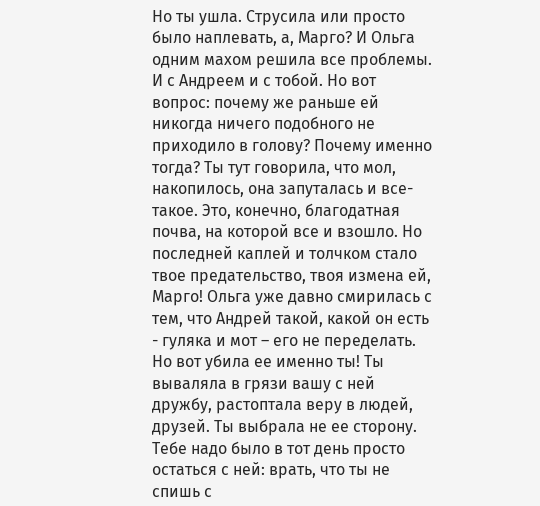Но ты ушла. Струсила или просто было наплевать, а, Марго? И Ольга одним махом решила все проблемы. И с Андреем и с тобой. Но вот вопрос: почему же раньше ей никогда ничего подобного не приходило в голову? Почему именно тогда? Ты тут говорила, что мол, накопилось, она запуталась и все-такое. Это, конечно, благодатная почва, на которой все и взошло. Но последней каплей и толчком стало твое предательство, твоя измена ей,  Марго! Ольга уже давно смирилась с тем, что Андрей такой, какой он есть - гуляка и мот – его не переделать. Но вот убила ее именно ты! Ты вываляла в грязи вашу с ней дружбу, растоптала веру в людей, друзей. Ты выбрала не ее сторону. Тебе надо было в тот день просто остаться с ней: врать, что ты не спишь с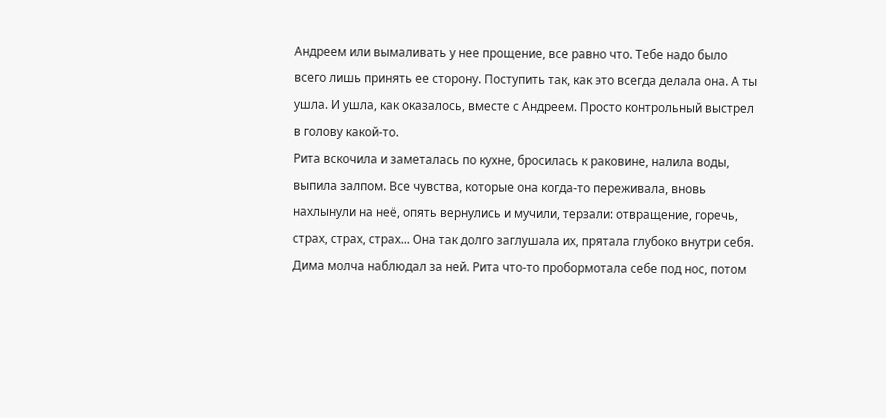Андреем или вымаливать у нее прощение, все равно что. Тебе надо было всего лишь принять ее сторону. Поступить так, как это всегда делала она. А ты ушла. И ушла, как оказалось, вместе с Андреем. Просто контрольный выстрел в голову какой-то.
Рита вскочила и заметалась по кухне, бросилась к раковине, налила воды, выпила залпом. Все чувства, которые она когда-то переживала, вновь нахлынули на неё, опять вернулись и мучили, терзали: отвращение, горечь, страх, страх, страх... Она так долго заглушала их, прятала глубоко внутри себя.
Дима молча наблюдал за ней. Рита что-то пробормотала себе под нос, потом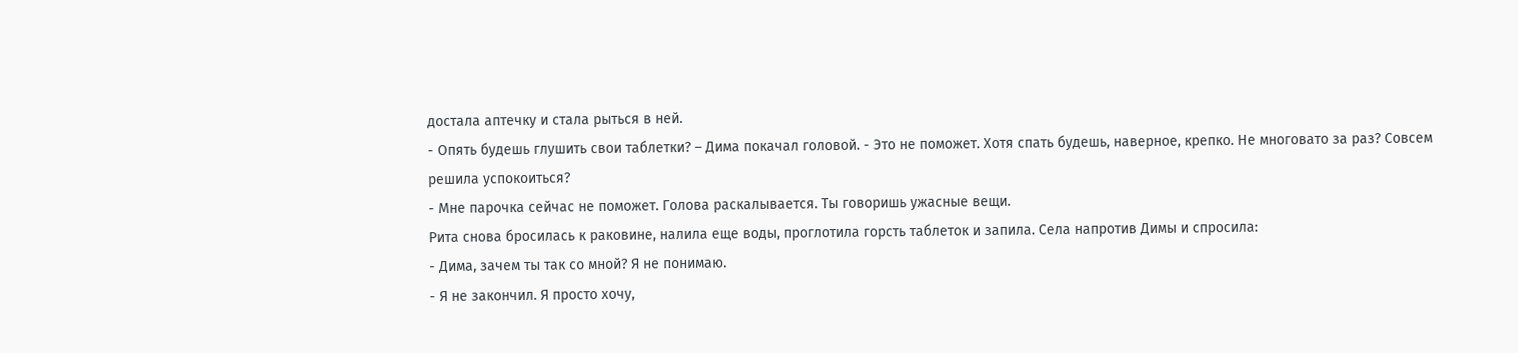достала аптечку и стала рыться в ней.
- Опять будешь глушить свои таблетки? – Дима покачал головой. - Это не поможет. Хотя спать будешь, наверное, крепко. Не многовато за раз? Совсем решила успокоиться?
- Мне парочка сейчас не поможет. Голова раскалывается. Ты говоришь ужасные вещи.
Рита снова бросилась к раковине, налила еще воды, проглотила горсть таблеток и запила. Села напротив Димы и спросила:
- Дима, зачем ты так со мной? Я не понимаю.
- Я не закончил. Я просто хочу,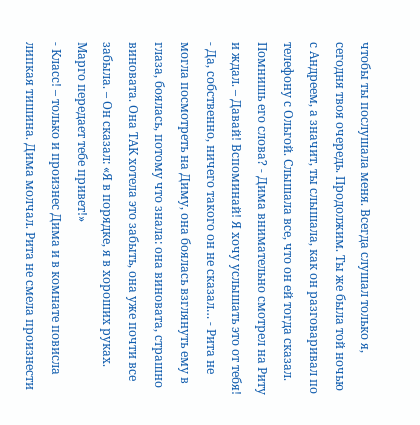чтобы ты послушала меня. Всегда слушал только я, сегодня твоя очередь. Продолжим. Ты же была той ночью с Андреем, а значит, ты слышала, как он разговаривал по телефону с Ольгой. Слышала все, что он ей тогда сказал. Помнишь его слова? - Дима внимательно смотрел на Риту и ждал. – Давай! Вспоминай! Я хочу услышать это от тебя!
- Да, собственно, ничего такого он не сказал… - Рита не могла посмотреть на Диму, она боялась взглянуть ему в глаза, боялась, потому что знала: она виновата, страшно виновата. Она ТАК хотела это забыть, она уже почти все забыла. – Он сказал: «Я в порядке, я в хороших руках. Марго передает тебе привет!»
- Класс! – только и произнес Дима и в комнате повисла липкая тишина. Дима молчал. Рита не смела произнести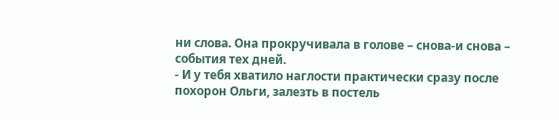ни слова. Она прокручивала в голове – снова-и снова – события тех дней.
- И у тебя хватило наглости практически сразу после похорон Ольги, залезть в постель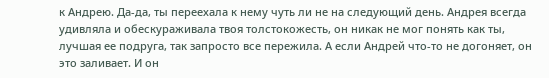к Андрею. Да-да, ты переехала к нему чуть ли не на следующий день. Андрея всегда удивляла и обескураживала твоя толстокожесть, он никак не мог понять как ты, лучшая ее подруга, так запросто все пережила. А если Андрей что-то не догоняет, он это заливает. И он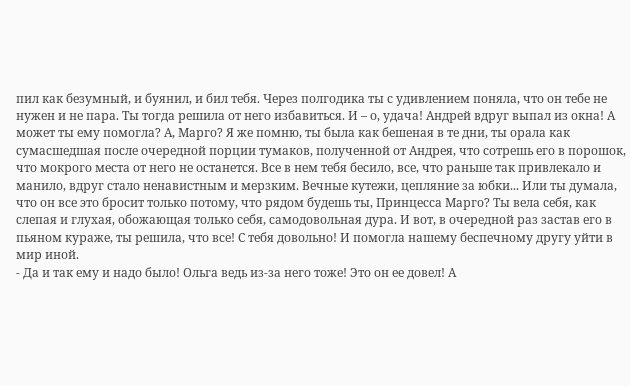пил как безумный, и буянил, и бил тебя. Через полгодика ты с удивлением поняла, что он тебе не нужен и не пара. Ты тогда решила от него избавиться. И – о, удача! Андрей вдруг выпал из окна! А может ты ему помогла? А, Марго? Я же помню, ты была как бешеная в те дни, ты орала как сумасшедшая после очередной порции тумаков, полученной от Андрея, что сотрешь его в порошок, что мокрого места от него не останется. Все в нем тебя бесило, все, что раньше так привлекало и манило, вдруг стало ненавистным и мерзким. Вечные кутежи, цепляние за юбки... Или ты думала, что он все это бросит только потому, что рядом будешь ты, Принцесса Марго? Ты вела себя, как слепая и глухая, обожающая только себя, самодовольная дура. И вот, в очередной раз застав его в пьяном кураже, ты решила, что все! С тебя довольно! И помогла нашему беспечному другу уйти в мир иной.
- Да и так ему и надо было! Ольга ведь из-за него тоже! Это он ее довел! А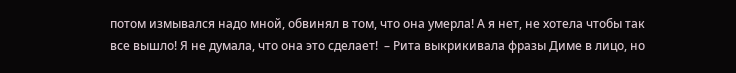потом измывался надо мной, обвинял в том, что она умерла! А я нет, не хотела чтобы так все вышло! Я не думала, что она это сделает!  – Рита выкрикивала фразы Диме в лицо, но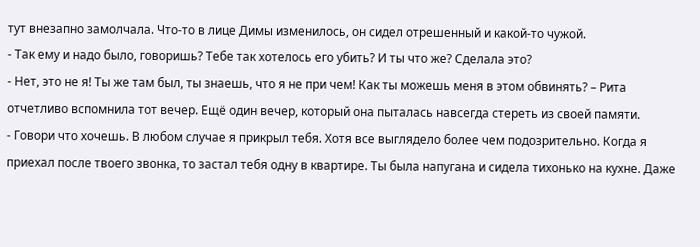тут внезапно замолчала. Что-то в лице Димы изменилось, он сидел отрешенный и какой-то чужой.
- Так ему и надо было, говоришь? Тебе так хотелось его убить? И ты что же? Сделала это?
- Нет, это не я! Ты же там был, ты знаешь, что я не при чем! Как ты можешь меня в этом обвинять? – Рита отчетливо вспомнила тот вечер. Ещё один вечер, который она пыталась навсегда стереть из своей памяти.
- Говори что хочешь. В любом случае я прикрыл тебя. Хотя все выглядело более чем подозрительно. Когда я приехал после твоего звонка, то застал тебя одну в квартире. Ты была напугана и сидела тихонько на кухне. Даже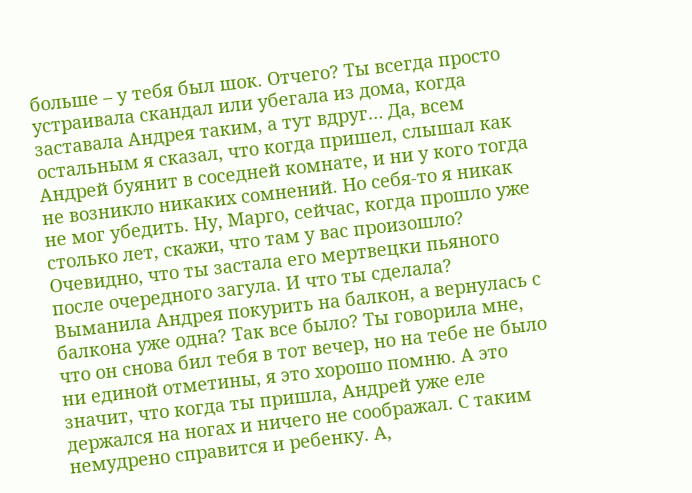больше – у тебя был шок. Отчего? Ты всегда просто устраивала скандал или убегала из дома, когда заставала Андрея таким, а тут вдруг… Да, всем остальным я сказал, что когда пришел, слышал как Андрей буянит в соседней комнате, и ни у кого тогда не возникло никаких сомнений. Но себя-то я никак не мог убедить. Ну, Марго, сейчас, когда прошло уже столько лет, скажи, что там у вас произошло? Очевидно, что ты застала его мертвецки пьяного после очередного загула. И что ты сделала? Выманила Андрея покурить на балкон, а вернулась с балкона уже одна? Так все было? Ты говорила мне, что он снова бил тебя в тот вечер, но на тебе не было ни единой отметины, я это хорошо помню. А это значит, что когда ты пришла, Андрей уже еле держался на ногах и ничего не соображал. С таким немудрено справится и ребенку. А,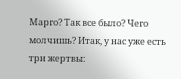Марго? Так все было? Чего молчишь? Итак, у нас уже есть три жертвы: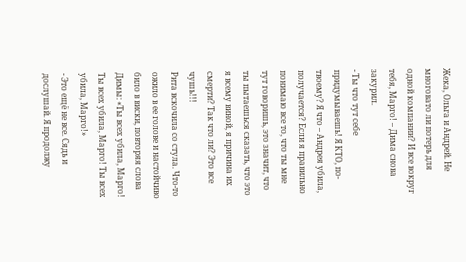Жека, Ольга и Андрей. Не многовато ли потерь для одной компании? И все вокруг тебя, Марго! – Дима снова закурил.
- Ты что тут себе придумываешь! Я КТО, по-твоему? Я что – Андрея убила, получается? Если я правильно понимаю все то, что ты мне тут говоришь, это значит, что ты пытаешься сказать, что это я всему виной, я причина их смерти? Так что ли? Это все чушь!!!
Рита вскочила со стула. Что-то ожило в ее голове и настойчиво било в виски, повторяя слова Димы: «Ты всех убила, Марго! Ты всех убила, Марго! Ты всех убила, Марго!»
- Это ещё не все. Сядь и дослушай. Я продолжу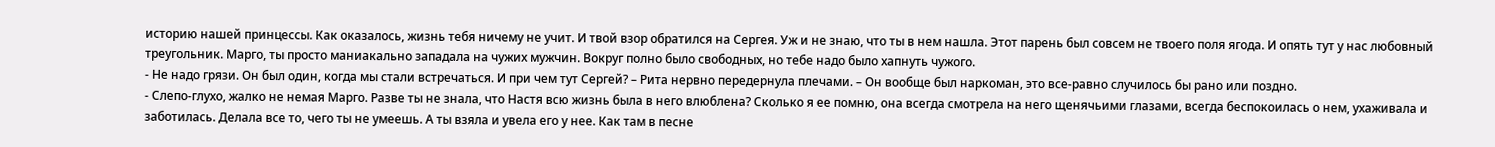историю нашей принцессы. Как оказалось, жизнь тебя ничему не учит. И твой взор обратился на Сергея. Уж и не знаю, что ты в нем нашла. Этот парень был совсем не твоего поля ягода. И опять тут у нас любовный треугольник. Марго, ты просто маниакально западала на чужих мужчин. Вокруг полно было свободных, но тебе надо было хапнуть чужого.
- Не надо грязи. Он был один, когда мы стали встречаться. И при чем тут Сергей? – Рита нервно передернула плечами. – Он вообще был наркоман, это все-равно случилось бы рано или поздно.
- Слепо-глухо, жалко не немая Марго. Разве ты не знала, что Настя всю жизнь была в него влюблена? Сколько я ее помню, она всегда смотрела на него щенячьими глазами, всегда беспокоилась о нем, ухаживала и заботилась. Делала все то, чего ты не умеешь. А ты взяла и увела его у нее. Как там в песне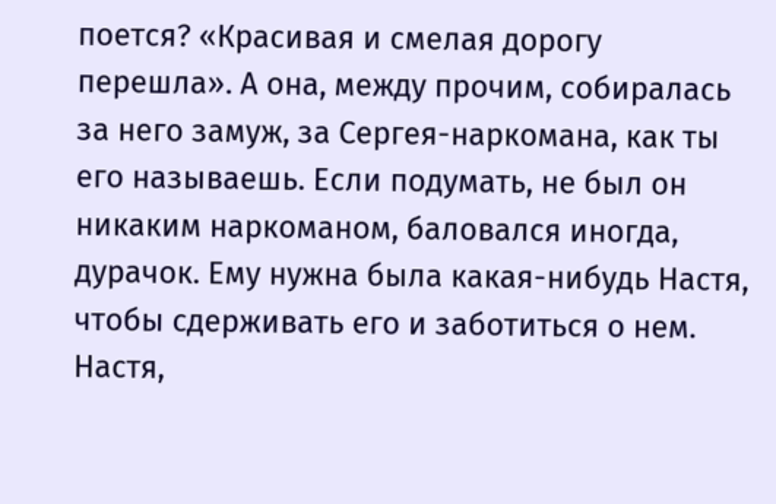поется? «Красивая и смелая дорогу перешла». А она, между прочим, собиралась за него замуж, за Сергея-наркомана, как ты его называешь. Если подумать, не был он никаким наркоманом, баловался иногда, дурачок. Ему нужна была какая-нибудь Настя, чтобы сдерживать его и заботиться о нем. Настя,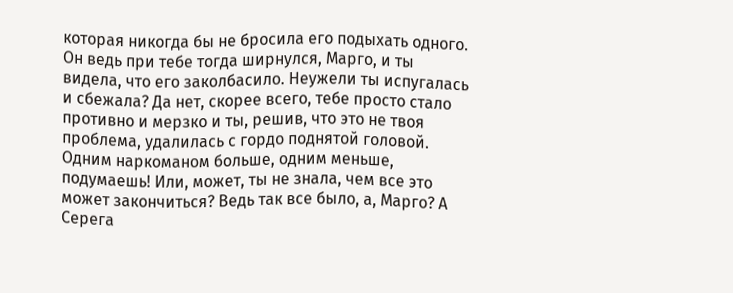которая никогда бы не бросила его подыхать одного. Он ведь при тебе тогда ширнулся, Марго, и ты видела, что его заколбасило. Неужели ты испугалась и сбежала? Да нет, скорее всего, тебе просто стало противно и мерзко и ты, решив, что это не твоя проблема, удалилась с гордо поднятой головой. Одним наркоманом больше, одним меньше, подумаешь! Или, может, ты не знала, чем все это может закончиться? Ведь так все было, а, Марго? А Серега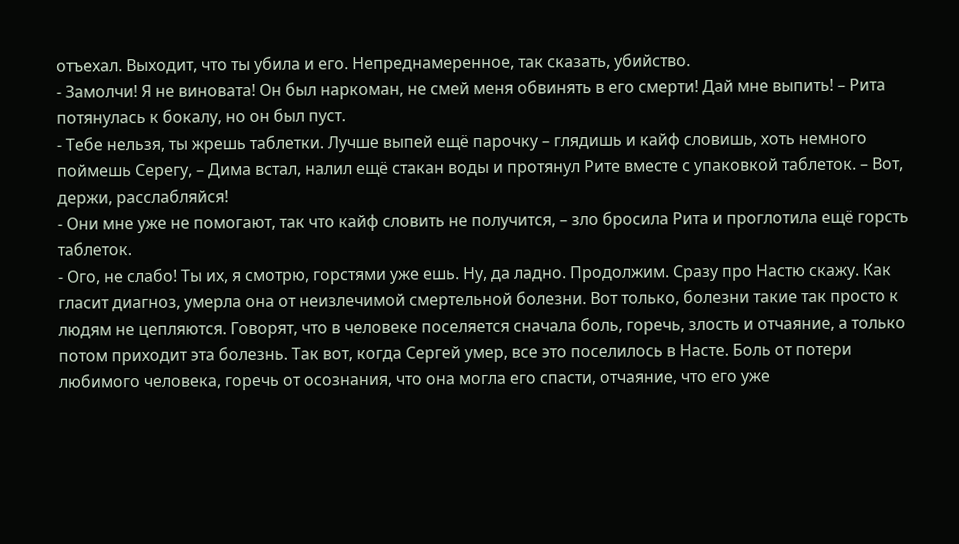отъехал. Выходит, что ты убила и его. Непреднамеренное, так сказать, убийство.
- Замолчи! Я не виновата! Он был наркоман, не смей меня обвинять в его смерти! Дай мне выпить! – Рита потянулась к бокалу, но он был пуст.
- Тебе нельзя, ты жрешь таблетки. Лучше выпей ещё парочку – глядишь и кайф словишь, хоть немного поймешь Серегу, – Дима встал, налил ещё стакан воды и протянул Рите вместе с упаковкой таблеток. – Вот, держи, расслабляйся!
- Они мне уже не помогают, так что кайф словить не получится, – зло бросила Рита и проглотила ещё горсть таблеток.
- Ого, не слабо! Ты их, я смотрю, горстями уже ешь. Ну, да ладно. Продолжим. Сразу про Настю скажу. Как гласит диагноз, умерла она от неизлечимой смертельной болезни. Вот только, болезни такие так просто к людям не цепляются. Говорят, что в человеке поселяется сначала боль, горечь, злость и отчаяние, а только потом приходит эта болезнь. Так вот, когда Сергей умер, все это поселилось в Насте. Боль от потери любимого человека, горечь от осознания, что она могла его спасти, отчаяние, что его уже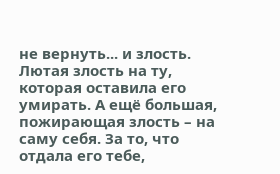не вернуть... и злость. Лютая злость на ту, которая оставила его умирать. А ещё большая, пожирающая злость – на саму себя. За то, что отдала его тебе,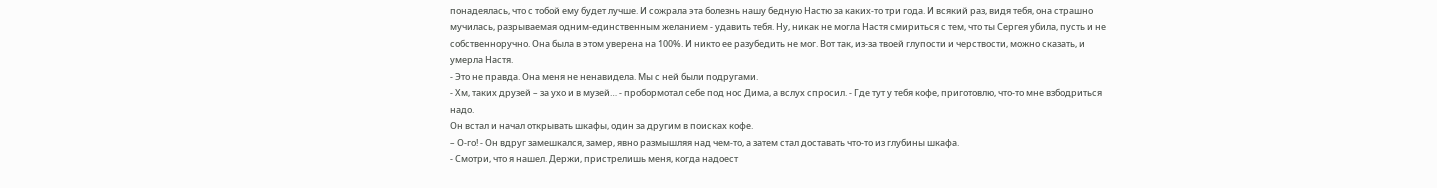понадеялась, что с тобой ему будет лучше. И сожрала эта болезнь нашу бедную Настю за каких-то три года. И всякий раз, видя тебя, она страшно мучилась, разрываемая одним-единственным желанием - удавить тебя. Ну, никак не могла Настя смириться с тем, что ты Сергея убила, пусть и не собственноручно. Она была в этом уверена на 100%. И никто ее разубедить не мог. Вот так, из-за твоей глупости и черствости, можно сказать, и умерла Настя.
- Это не правда. Она меня не ненавидела. Мы с ней были подругами.
- Хм, таких друзей – за ухо и в музей… - пробормотал себе под нос Дима, а вслух спросил. - Где тут у тебя кофе, приготовлю, что-то мне взбодриться надо.
Он встал и начал открывать шкафы, один за другим в поисках кофе.
– О-го! - Он вдруг замешкался, замер, явно размышляя над чем-то, а затем стал доставать что-то из глубины шкафа.
- Смотри, что я нашел. Держи, пристрелишь меня, когда надоест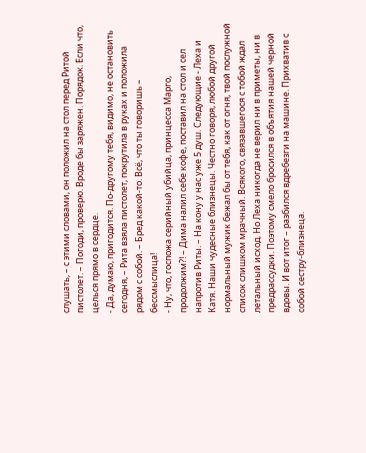слушать, – с этими словами, он положил на стол перед Ритой пистолет. – Погоди, проверю. Вроде бы заряжен. Порядок. Если что, целься прямо в сердце.
- Да, думаю, пригодится. По-другому тебя, видимо, не остановить сегодня, – Рита взяла пистолет, покрутила в руках и положила рядом с собой. – Бред какой-то. Всё, что ты говоришь – бессмыслица!
- Ну, что, госпожа серийный убийца, принцесса Марго, продолжим?! – Дима налил себе кофе, поставил на стол и сел напротив Риты. – На кону у нас уже 5 душ. Следующие - Леха и Катя. Наши чудесные близнецы. Честно говоря, любой другой нормальный мужик бежал бы от тебя, как от огня, твой послужной список слишком мрачный. Всякого, связавшегося с тобой ждал летальный исход. Но Леха никогда не верил ни в приметы, ни в предрассудки. Поэтому смело бросился в объятия нашей черной вдовы. И вот итог – разбился вдребезги на машине. Прихватив с собой сестру-близнеца.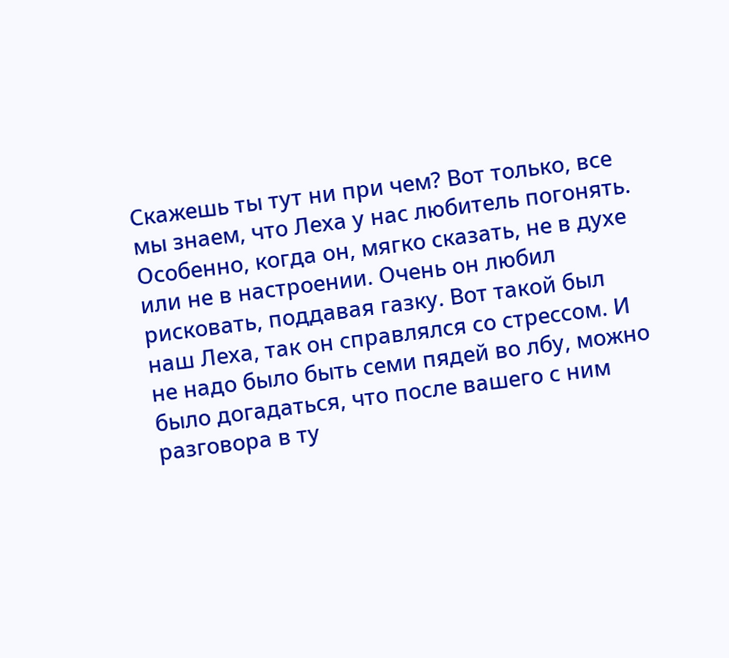Скажешь ты тут ни при чем? Вот только, все мы знаем, что Леха у нас любитель погонять. Особенно, когда он, мягко сказать, не в духе или не в настроении. Очень он любил рисковать, поддавая газку. Вот такой был наш Леха, так он справлялся со стрессом. И не надо было быть семи пядей во лбу, можно было догадаться, что после вашего с ним разговора в ту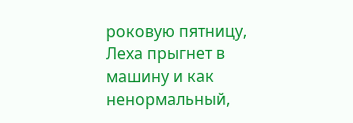роковую пятницу, Леха прыгнет в машину и как ненормальный,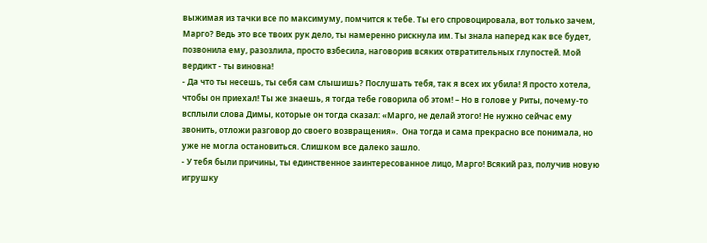выжимая из тачки все по максимуму, помчится к тебе. Ты его спровоцировала, вот только зачем, Марго? Ведь это все твоих рук дело, ты намеренно рискнула им. Ты знала наперед как все будет, позвонила ему, разозлила, просто взбесила, наговорив всяких отвратительных глупостей. Мой вердикт - ты виновна!
- Да что ты несешь, ты себя сам слышишь? Послушать тебя, так я всех их убила! Я просто хотела, чтобы он приехал! Ты же знаешь, я тогда тебе говорила об этом! – Но в голове у Риты, почему-то всплыли слова Димы, которые он тогда сказал: «Марго, не делай этого! Не нужно сейчас ему звонить, отложи разговор до своего возвращения».  Она тогда и сама прекрасно все понимала, но уже не могла остановиться. Слишком все далеко зашло.
- У тебя были причины, ты единственное заинтересованное лицо, Марго! Всякий раз, получив новую игрушку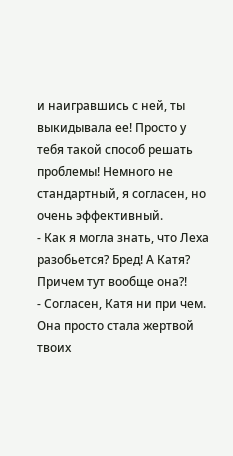и наигравшись с ней, ты выкидывала ее! Просто у тебя такой способ решать проблемы! Немного не стандартный, я согласен, но очень эффективный.
- Как я могла знать, что Леха разобьется? Бред! А Катя? Причем тут вообще она?!
- Согласен, Катя ни при чем. Она просто стала жертвой твоих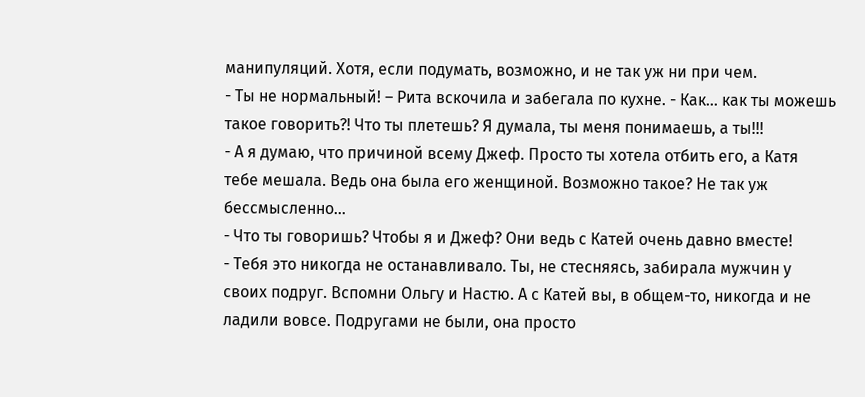манипуляций. Хотя, если подумать, возможно, и не так уж ни при чем.
- Ты не нормальный! – Рита вскочила и забегала по кухне. - Как... как ты можешь такое говорить?! Что ты плетешь? Я думала, ты меня понимаешь, а ты!!!
- А я думаю, что причиной всему Джеф. Просто ты хотела отбить его, а Катя тебе мешала. Ведь она была его женщиной. Возможно такое? Не так уж бессмысленно…
- Что ты говоришь? Чтобы я и Джеф? Они ведь с Катей очень давно вместе!
- Тебя это никогда не останавливало. Ты, не стесняясь, забирала мужчин у своих подруг. Вспомни Ольгу и Настю. А с Катей вы, в общем-то, никогда и не ладили вовсе. Подругами не были, она просто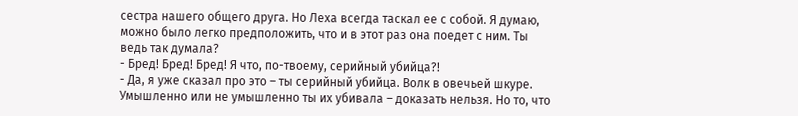сестра нашего общего друга. Но Леха всегда таскал ее с собой. Я думаю, можно было легко предположить, что и в этот раз она поедет с ним. Ты ведь так думала?
- Бред! Бред! Бред! Я что, по-твоему, серийный убийца?!
- Да, я уже сказал про это – ты серийный убийца. Волк в овечьей шкуре. Умышленно или не умышленно ты их убивала – доказать нельзя. Но то, что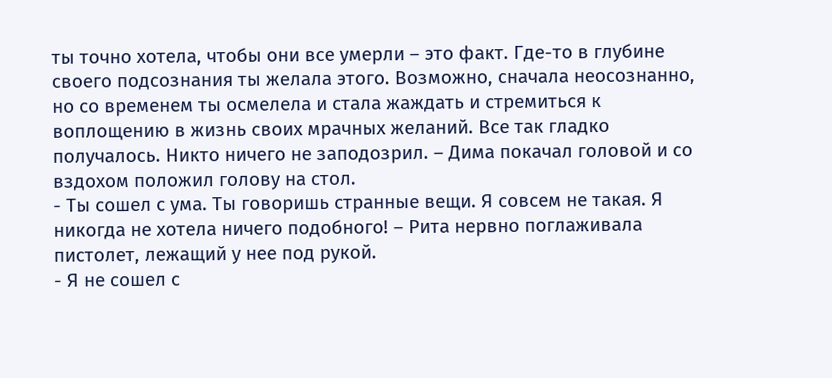ты точно хотела, чтобы они все умерли – это факт. Где-то в глубине своего подсознания ты желала этого. Возможно, сначала неосознанно, но со временем ты осмелела и стала жаждать и стремиться к воплощению в жизнь своих мрачных желаний. Все так гладко получалось. Никто ничего не заподозрил. – Дима покачал головой и со вздохом положил голову на стол.
- Ты сошел с ума. Ты говоришь странные вещи. Я совсем не такая. Я никогда не хотела ничего подобного! – Рита нервно поглаживала пистолет, лежащий у нее под рукой.
- Я не сошел с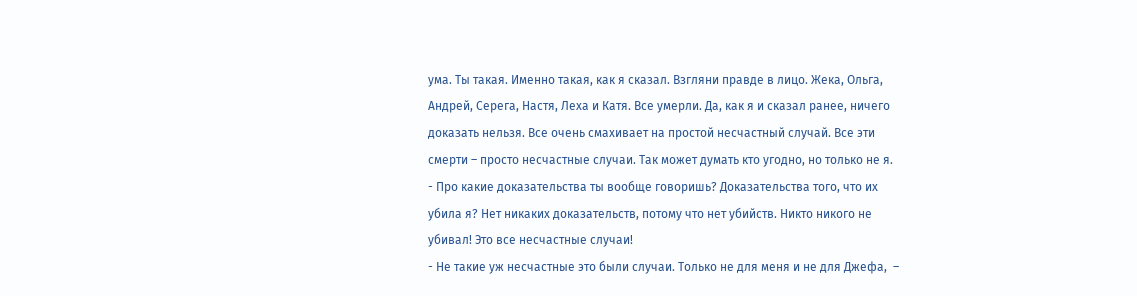ума. Ты такая. Именно такая, как я сказал. Взгляни правде в лицо. Жека, Ольга, Андрей, Серега, Настя, Леха и Катя. Все умерли. Да, как я и сказал ранее, ничего доказать нельзя. Все очень смахивает на простой несчастный случай. Все эти смерти – просто несчастные случаи. Так может думать кто угодно, но только не я.
- Про какие доказательства ты вообще говоришь? Доказательства того, что их убила я? Нет никаких доказательств, потому что нет убийств. Никто никого не убивал! Это все несчастные случаи!
- Не такие уж несчастные это были случаи. Только не для меня и не для Джефа,  –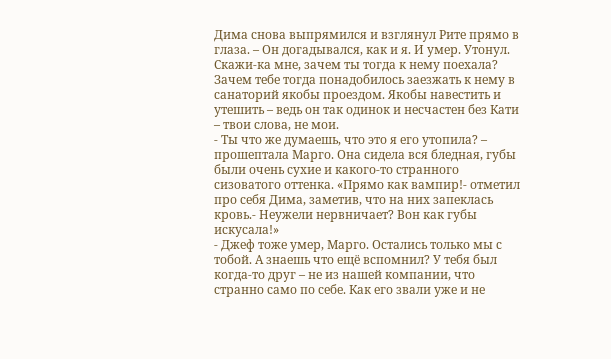Дима снова выпрямился и взглянул Рите прямо в глаза. – Он догадывался, как и я. И умер. Утонул. Скажи-ка мне, зачем ты тогда к нему поехала? Зачем тебе тогда понадобилось заезжать к нему в санаторий якобы проездом. Якобы навестить и утешить – ведь он так одинок и несчастен без Кати – твои слова, не мои.
- Ты что же думаешь, что это я его утопила? – прошептала Марго. Она сидела вся бледная, губы были очень сухие и какого-то странного сизоватого оттенка. «Прямо как вампир!- отметил про себя Дима, заметив, что на них запеклась кровь.- Неужели нервничает? Вон как губы искусала!»
- Джеф тоже умер, Марго. Остались только мы с тобой. А знаешь что ещё вспомнил? У тебя был когда-то друг – не из нашей компании, что странно само по себе. Как его звали уже и не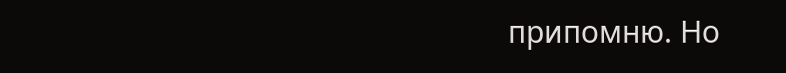припомню. Но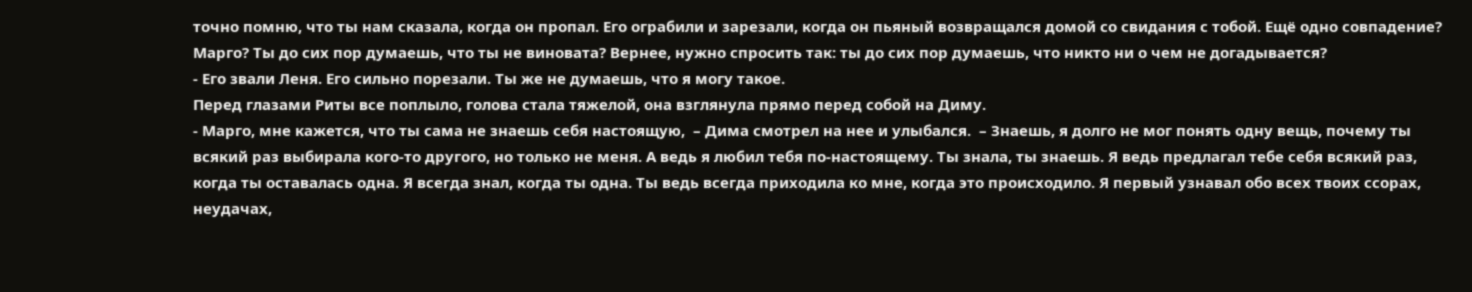точно помню, что ты нам сказала, когда он пропал. Его ограбили и зарезали, когда он пьяный возвращался домой со свидания с тобой. Ещё одно совпадение? Марго? Ты до сих пор думаешь, что ты не виновата? Вернее, нужно спросить так: ты до сих пор думаешь, что никто ни о чем не догадывается?
- Его звали Леня. Его сильно порезали. Ты же не думаешь, что я могу такое.
Перед глазами Риты все поплыло, голова стала тяжелой, она взглянула прямо перед собой на Диму.
- Марго, мне кажется, что ты сама не знаешь себя настоящую,  – Дима смотрел на нее и улыбался.  – Знаешь, я долго не мог понять одну вещь, почему ты всякий раз выбирала кого-то другого, но только не меня. А ведь я любил тебя по-настоящему. Ты знала, ты знаешь. Я ведь предлагал тебе себя всякий раз, когда ты оставалась одна. Я всегда знал, когда ты одна. Ты ведь всегда приходила ко мне, когда это происходило. Я первый узнавал обо всех твоих ссорах, неудачах,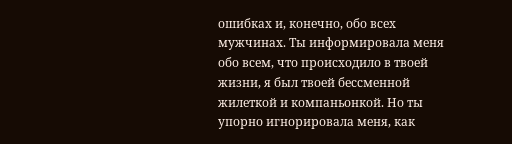ошибках и, конечно, обо всех мужчинах. Ты информировала меня обо всем, что происходило в твоей жизни, я был твоей бессменной жилеткой и компаньонкой. Но ты упорно игнорировала меня, как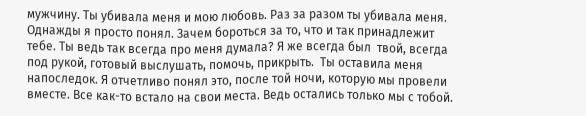мужчину. Ты убивала меня и мою любовь. Раз за разом ты убивала меня. Однажды я просто понял. Зачем бороться за то, что и так принадлежит тебе. Ты ведь так всегда про меня думала? Я же всегда был  твой, всегда под рукой, готовый выслушать, помочь, прикрыть.  Ты оставила меня напоследок. Я отчетливо понял это, после той ночи, которую мы провели вместе. Все как-то встало на свои места. Ведь остались только мы с тобой.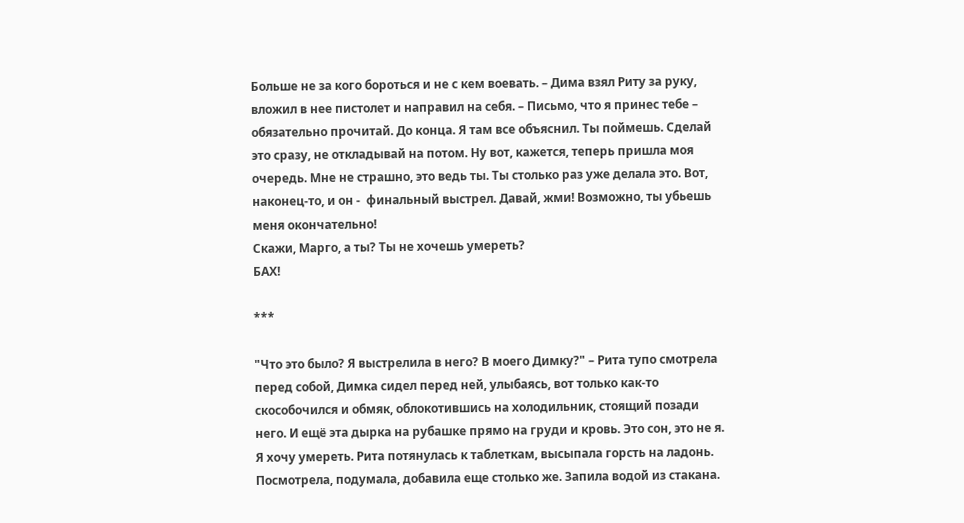Больше не за кого бороться и не с кем воевать. – Дима взял Риту за руку, вложил в нее пистолет и направил на себя. – Письмо, что я принес тебе – обязательно прочитай. До конца. Я там все объяснил. Ты поймешь. Сделай это сразу, не откладывай на потом. Ну вот, кажется, теперь пришла моя очередь. Мне не страшно, это ведь ты. Ты столько раз уже делала это. Вот, наконец-то, и он -  финальный выстрел. Давай, жми! Возможно, ты убьешь меня окончательно!
Скажи, Марго, а ты? Ты не хочешь умереть?
БАХ!

***

"Что это было? Я выстрелила в него? В моего Димку?" – Рита тупо смотрела перед собой, Димка сидел перед ней, улыбаясь, вот только как-то скособочился и обмяк, облокотившись на холодильник, стоящий позади него. И ещё эта дырка на рубашке прямо на груди и кровь. Это сон, это не я.
Я хочу умереть. Рита потянулась к таблеткам, высыпала горсть на ладонь. Посмотрела, подумала, добавила еще столько же. Запила водой из стакана.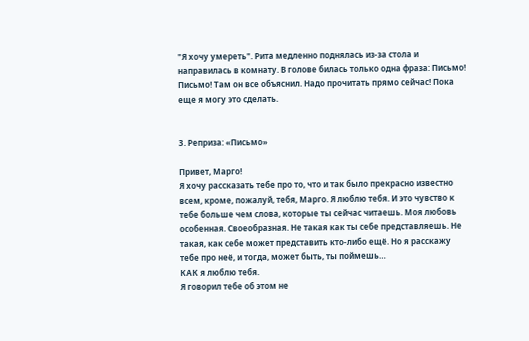"Я хочу умереть". Рита медленно поднялась из-за стола и направилась в комнату. В голове билась только одна фраза: Письмо! Письмо! Там он все объяснил. Надо прочитать прямо сейчас! Пока еще я могу это сделать.


3. Реприза: «Письмо»

Привет, Марго!
Я хочу рассказать тебе про то, что и так было прекрасно известно всем, кроме, пожалуй, тебя, Марго. Я люблю тебя. И это чувство к тебе больше чем слова, которые ты сейчас читаешь. Моя любовь особенная. Своеобразная. Не такая как ты себе представляешь. Не такая, как себе может представить кто-либо ещё. Но я расскажу тебе про неё, и тогда, может быть, ты поймешь…
КАК я люблю тебя.
Я говорил тебе об этом не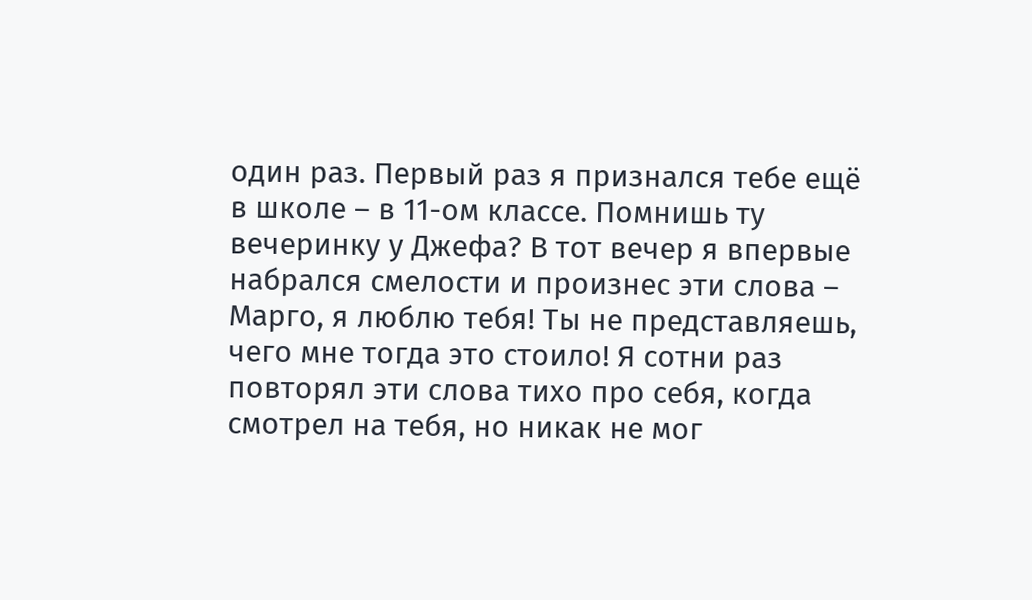один раз. Первый раз я признался тебе ещё в школе – в 11-ом классе. Помнишь ту вечеринку у Джефа? В тот вечер я впервые набрался смелости и произнес эти слова – Марго, я люблю тебя! Ты не представляешь, чего мне тогда это стоило! Я сотни раз повторял эти слова тихо про себя, когда смотрел на тебя, но никак не мог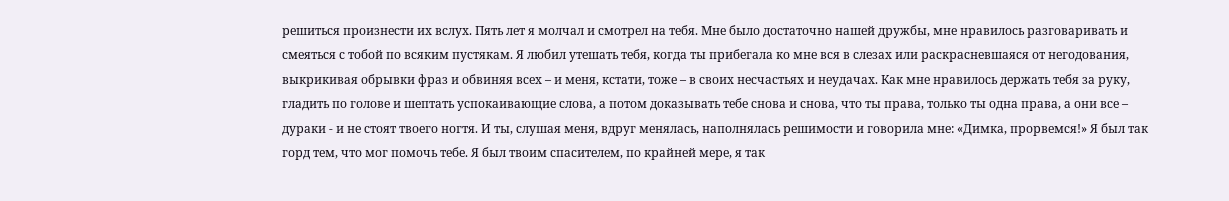решиться произнести их вслух. Пять лет я молчал и смотрел на тебя. Мне было достаточно нашей дружбы, мне нравилось разговаривать и смеяться с тобой по всяким пустякам. Я любил утешать тебя, когда ты прибегала ко мне вся в слезах или раскрасневшаяся от негодования, выкрикивая обрывки фраз и обвиняя всех – и меня, кстати, тоже – в своих несчастьях и неудачах. Как мне нравилось держать тебя за руку, гладить по голове и шептать успокаивающие слова, а потом доказывать тебе снова и снова, что ты права, только ты одна права, а они все – дураки - и не стоят твоего ногтя. И ты, слушая меня, вдруг менялась, наполнялась решимости и говорила мне: «Димка, прорвемся!» Я был так горд тем, что мог помочь тебе. Я был твоим спасителем, по крайней мере, я так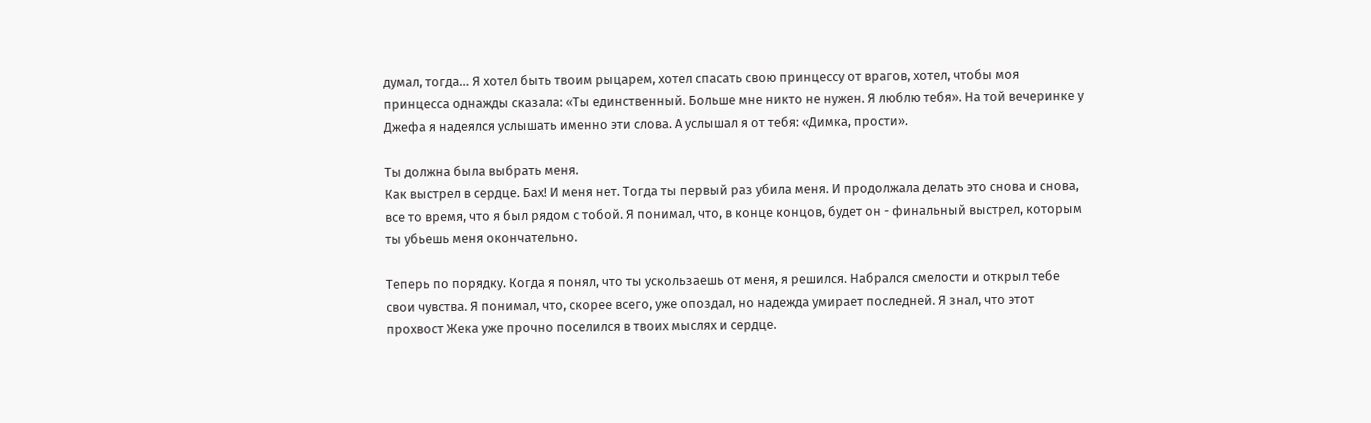думал, тогда… Я хотел быть твоим рыцарем, хотел спасать свою принцессу от врагов, хотел, чтобы моя принцесса однажды сказала: «Ты единственный. Больше мне никто не нужен. Я люблю тебя». На той вечеринке у Джефа я надеялся услышать именно эти слова. А услышал я от тебя: «Димка, прости».

Ты должна была выбрать меня.
Как выстрел в сердце. Бах! И меня нет. Тогда ты первый раз убила меня. И продолжала делать это снова и снова, все то время, что я был рядом с тобой. Я понимал, что, в конце концов, будет он - финальный выстрел, которым ты убьешь меня окончательно.

Теперь по порядку. Когда я понял, что ты ускользаешь от меня, я решился. Набрался смелости и открыл тебе свои чувства. Я понимал, что, скорее всего, уже опоздал, но надежда умирает последней. Я знал, что этот прохвост Жека уже прочно поселился в твоих мыслях и сердце.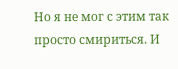Но я не мог с этим так просто смириться. И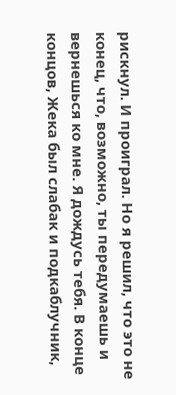рискнул. И проиграл. Но я решил, что это не конец, что, возможно, ты передумаешь и вернешься ко мне. Я дождусь тебя. В конце концов, Жека был слабак и подкаблучник,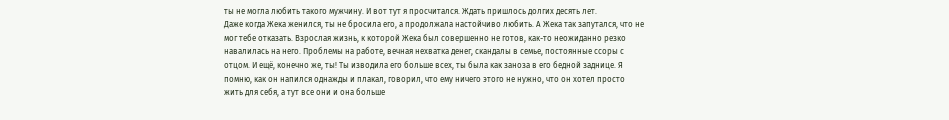ты не могла любить такого мужчину. И вот тут я просчитался. Ждать пришлось долгих десять лет.
Даже когда Жека женился, ты не бросила его, а продолжала настойчиво любить. А Жека так запутался, что не мог тебе отказать. Взрослая жизнь, к которой Жека был совершенно не готов, как-то неожиданно резко навалилась на него. Проблемы на работе, вечная нехватка денег, скандалы в семье, постоянные ссоры с отцом. И ещё, конечно же, ты! Ты изводила его больше всех, ты была как заноза в его бедной заднице. Я помню, как он напился однажды и плакал, говорил, что ему ничего этого не нужно, что он хотел просто жить для себя, а тут все они и она больше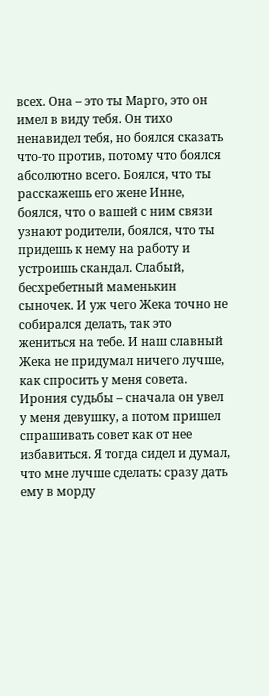всех. Она – это ты Марго, это он имел в виду тебя. Он тихо ненавидел тебя, но боялся сказать что-то против, потому что боялся абсолютно всего. Боялся, что ты расскажешь его жене Инне, боялся, что о вашей с ним связи узнают родители, боялся, что ты придешь к нему на работу и устроишь скандал. Слабый, бесхребетный маменькин сыночек. И уж чего Жека точно не собирался делать, так это жениться на тебе. И наш славный Жека не придумал ничего лучше, как спросить у меня совета. Ирония судьбы – сначала он увел у меня девушку, а потом пришел спрашивать совет как от нее избавиться. Я тогда сидел и думал, что мне лучше сделать: сразу дать ему в морду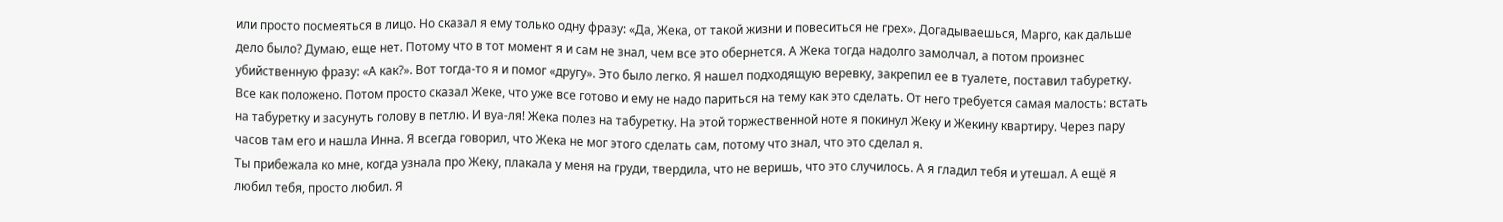или просто посмеяться в лицо. Но сказал я ему только одну фразу: «Да, Жека, от такой жизни и повеситься не грех». Догадываешься, Марго, как дальше дело было? Думаю, еще нет. Потому что в тот момент я и сам не знал, чем все это обернется. А Жека тогда надолго замолчал, а потом произнес убийственную фразу: «А как?». Вот тогда-то я и помог «другу». Это было легко. Я нашел подходящую веревку, закрепил ее в туалете, поставил табуретку. Все как положено. Потом просто сказал Жеке, что уже все готово и ему не надо париться на тему как это сделать. От него требуется самая малость: встать на табуретку и засунуть голову в петлю. И вуа-ля! Жека полез на табуретку. На этой торжественной ноте я покинул Жеку и Жекину квартиру. Через пару часов там его и нашла Инна. Я всегда говорил, что Жека не мог этого сделать сам, потому что знал, что это сделал я.
Ты прибежала ко мне, когда узнала про Жеку, плакала у меня на груди, твердила, что не веришь, что это случилось. А я гладил тебя и утешал. А ещё я любил тебя, просто любил. Я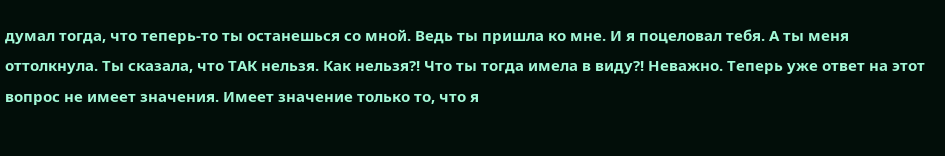думал тогда, что теперь-то ты останешься со мной. Ведь ты пришла ко мне. И я поцеловал тебя. А ты меня оттолкнула. Ты сказала, что ТАК нельзя. Как нельзя?! Что ты тогда имела в виду?! Неважно. Теперь уже ответ на этот вопрос не имеет значения. Имеет значение только то, что я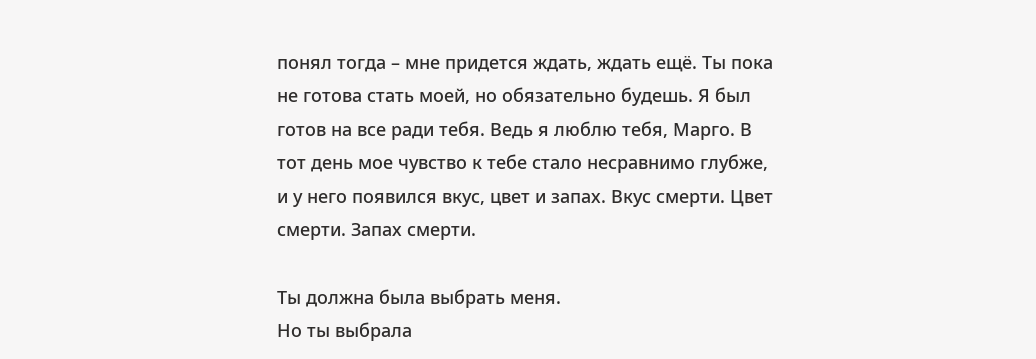понял тогда – мне придется ждать, ждать ещё. Ты пока не готова стать моей, но обязательно будешь. Я был готов на все ради тебя. Ведь я люблю тебя, Марго. В тот день мое чувство к тебе стало несравнимо глубже, и у него появился вкус, цвет и запах. Вкус смерти. Цвет смерти. Запах смерти.

Ты должна была выбрать меня.
Но ты выбрала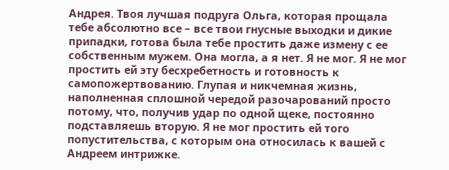Андрея. Твоя лучшая подруга Ольга, которая прощала тебе абсолютно все – все твои гнусные выходки и дикие припадки, готова была тебе простить даже измену с ее собственным мужем. Она могла, а я нет. Я не мог. Я не мог простить ей эту бесхребетность и готовность к самопожертвованию. Глупая и никчемная жизнь, наполненная сплошной чередой разочарований просто потому, что, получив удар по одной щеке, постоянно подставляешь вторую. Я не мог простить ей того попустительства, с которым она относилась к вашей с Андреем интрижке.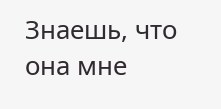Знаешь, что она мне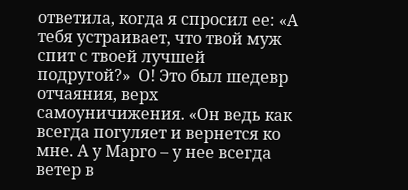ответила, когда я спросил ее: «А тебя устраивает, что твой муж спит с твоей лучшей подругой?»  О! Это был шедевр отчаяния, верх самоуничижения. «Он ведь как всегда погуляет и вернется ко мне. А у Марго – у нее всегда ветер в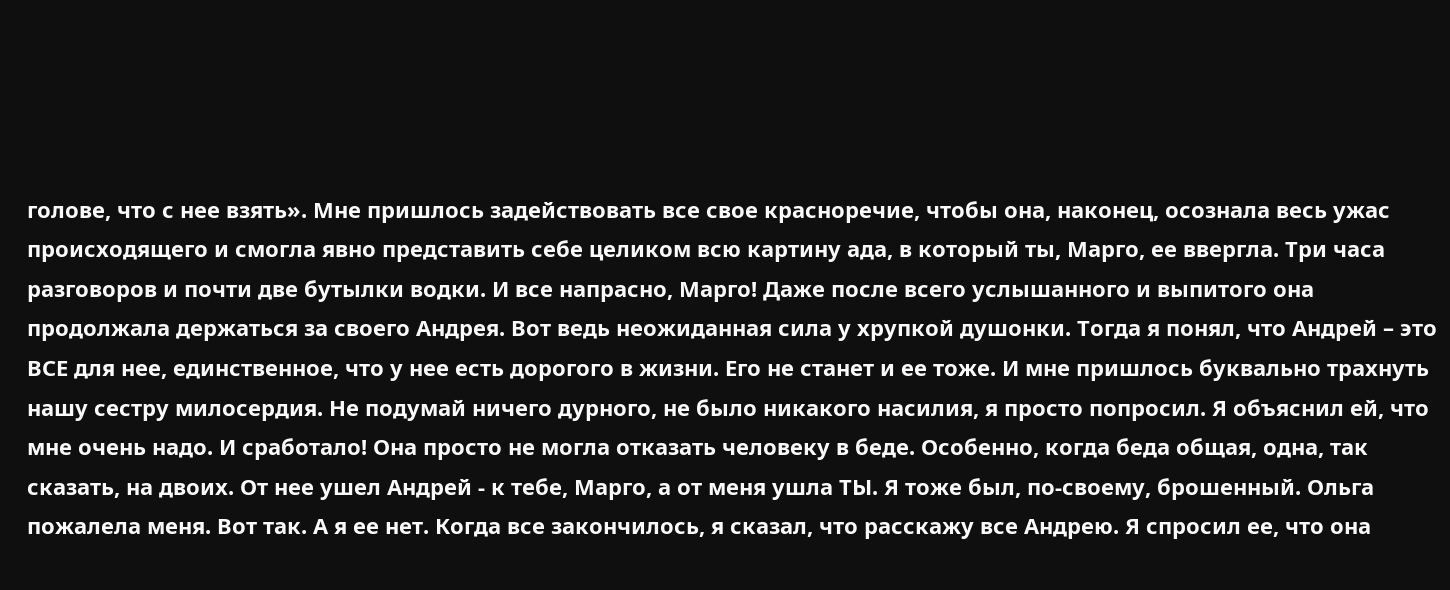голове, что с нее взять». Мне пришлось задействовать все свое красноречие, чтобы она, наконец, осознала весь ужас происходящего и смогла явно представить себе целиком всю картину ада, в который ты, Марго, ее ввергла. Три часа разговоров и почти две бутылки водки. И все напрасно, Марго! Даже после всего услышанного и выпитого она продолжала держаться за своего Андрея. Вот ведь неожиданная сила у хрупкой душонки. Тогда я понял, что Андрей – это ВСЕ для нее, единственное, что у нее есть дорогого в жизни. Его не станет и ее тоже. И мне пришлось буквально трахнуть нашу сестру милосердия. Не подумай ничего дурного, не было никакого насилия, я просто попросил. Я объяснил ей, что мне очень надо. И сработало! Она просто не могла отказать человеку в беде. Особенно, когда беда общая, одна, так сказать, на двоих. От нее ушел Андрей - к тебе, Марго, а от меня ушла ТЫ. Я тоже был, по-своему, брошенный. Ольга пожалела меня. Вот так. А я ее нет. Когда все закончилось, я сказал, что расскажу все Андрею. Я спросил ее, что она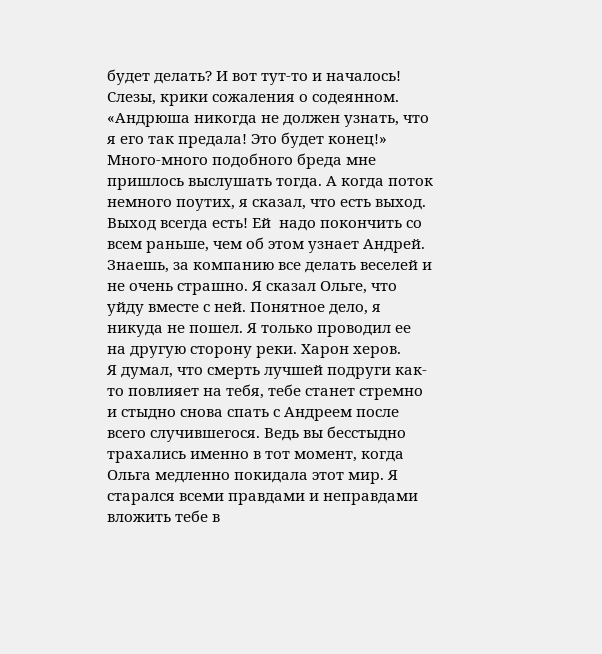будет делать? И вот тут-то и началось! Слезы, крики сожаления о содеянном. «Андрюша никогда не должен узнать, что я его так предала! Это будет конец!» Много-много подобного бреда мне пришлось выслушать тогда. А когда поток немного поутих, я сказал, что есть выход. Выход всегда есть! Ей  надо покончить со всем раньше, чем об этом узнает Андрей. Знаешь, за компанию все делать веселей и не очень страшно. Я сказал Ольге, что уйду вместе с ней. Понятное дело, я никуда не пошел. Я только проводил ее на другую сторону реки. Харон херов.
Я думал, что смерть лучшей подруги как-то повлияет на тебя, тебе станет стремно и стыдно снова спать с Андреем после всего случившегося. Ведь вы бесстыдно трахались именно в тот момент, когда Ольга медленно покидала этот мир. Я старался всеми правдами и неправдами вложить тебе в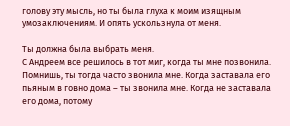голову эту мысль, но ты была глуха к моим изящным умозаключениям. И опять ускользнула от меня.

Ты должна была выбрать меня.
С Андреем все решилось в тот миг, когда ты мне позвонила. Помнишь, ты тогда часто звонила мне. Когда заставала его пьяным в говно дома – ты звонила мне. Когда не заставала его дома, потому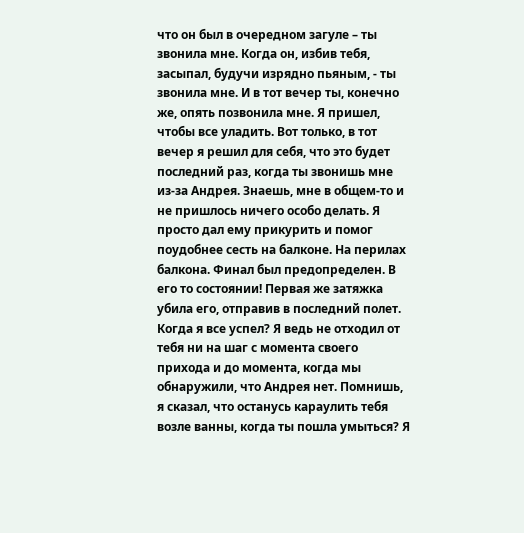что он был в очередном загуле – ты звонила мне. Когда он, избив тебя, засыпал, будучи изрядно пьяным, - ты звонила мне. И в тот вечер ты, конечно же, опять позвонила мне. Я пришел, чтобы все уладить. Вот только, в тот вечер я решил для себя, что это будет последний раз, когда ты звонишь мне из-за Андрея. Знаешь, мне в общем-то и не пришлось ничего особо делать. Я просто дал ему прикурить и помог поудобнее сесть на балконе. На перилах балкона. Финал был предопределен. В его то состоянии! Первая же затяжка убила его, отправив в последний полет. Когда я все успел? Я ведь не отходил от тебя ни на шаг с момента своего прихода и до момента, когда мы обнаружили, что Андрея нет. Помнишь, я сказал, что останусь караулить тебя возле ванны, когда ты пошла умыться? Я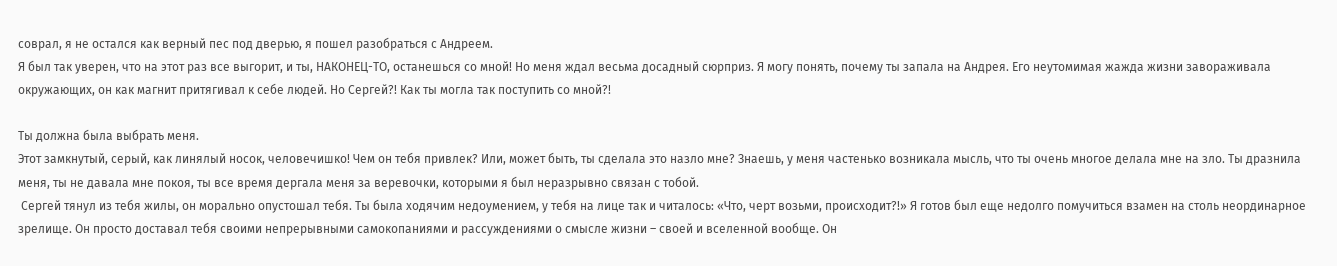соврал, я не остался как верный пес под дверью, я пошел разобраться с Андреем.
Я был так уверен, что на этот раз все выгорит, и ты, НАКОНЕЦ-ТО, останешься со мной! Но меня ждал весьма досадный сюрприз. Я могу понять, почему ты запала на Андрея. Его неутомимая жажда жизни завораживала окружающих, он как магнит притягивал к себе людей. Но Сергей?! Как ты могла так поступить со мной?!

Ты должна была выбрать меня.
Этот замкнутый, серый, как линялый носок, человечишко! Чем он тебя привлек? Или, может быть, ты сделала это назло мне? Знаешь, у меня частенько возникала мысль, что ты очень многое делала мне на зло. Ты дразнила меня, ты не давала мне покоя, ты все время дергала меня за веревочки, которыми я был неразрывно связан с тобой.
 Сергей тянул из тебя жилы, он морально опустошал тебя. Ты была ходячим недоумением, у тебя на лице так и читалось: «Что, черт возьми, происходит?!» Я готов был еще недолго помучиться взамен на столь неординарное зрелище. Он просто доставал тебя своими непрерывными самокопаниями и рассуждениями о смысле жизни – своей и вселенной вообще. Он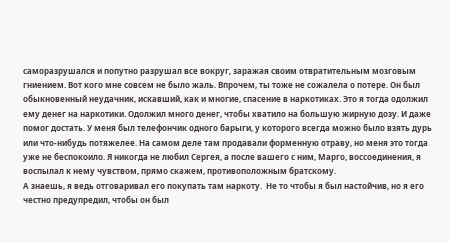саморазрушался и попутно разрушал все вокруг, заражая своим отвратительным мозговым гниением. Вот кого мне совсем не было жаль. Впрочем, ты тоже не сожалела о потере. Он был обыкновенный неудачник, искавший, как и многие, спасение в наркотиках. Это я тогда одолжил ему денег на наркотики. Одолжил много денег, чтобы хватило на большую жирную дозу. И даже помог достать. У меня был телефончик одного барыги, у которого всегда можно было взять дурь или что-нибудь потяжелее. На самом деле там продавали форменную отраву, но меня это тогда уже не беспокоило. Я никогда не любил Сергея, а после вашего с ним, Марго, воссоединения, я воспылал к нему чувством, прямо скажем, противоположным братскому.
А знаешь, я ведь отговаривал его покупать там наркоту.  Не то чтобы я был настойчив, но я его честно предупредил, чтобы он был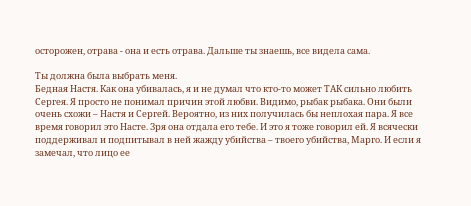осторожен, отрава - она и есть отрава. Дальше ты знаешь, все видела сама.

Ты должна была выбрать меня.
Бедная Настя. Как она убивалась, я и не думал что кто-то может ТАК сильно любить Сергея. Я просто не понимал причин этой любви. Видимо, рыбак рыбака. Они были очень схожи – Настя и Сергей. Вероятно, из них получилась бы неплохая пара. Я все время говорил это Насте. Зря она отдала его тебе. И это я тоже говорил ей. Я всячески поддерживал и подпитывал в ней жажду убийства – твоего убийства, Марго. И если я замечал, что лицо ее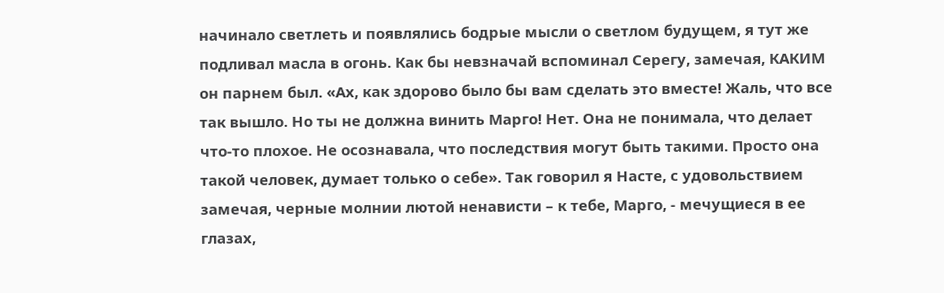начинало светлеть и появлялись бодрые мысли о светлом будущем, я тут же подливал масла в огонь. Как бы невзначай вспоминал Серегу, замечая, КАКИМ он парнем был. «Ах, как здорово было бы вам сделать это вместе! Жаль, что все так вышло. Но ты не должна винить Марго! Нет. Она не понимала, что делает что-то плохое. Не осознавала, что последствия могут быть такими. Просто она такой человек, думает только о себе». Так говорил я Насте, с удовольствием замечая, черные молнии лютой ненависти – к тебе, Марго, - мечущиеся в ее глазах,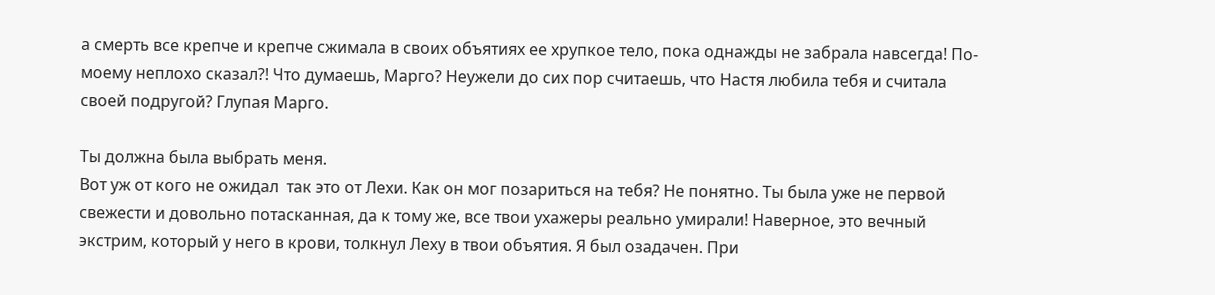а смерть все крепче и крепче сжимала в своих объятиях ее хрупкое тело, пока однажды не забрала навсегда! По-моему неплохо сказал?! Что думаешь, Марго? Неужели до сих пор считаешь, что Настя любила тебя и считала своей подругой? Глупая Марго.

Ты должна была выбрать меня.
Вот уж от кого не ожидал  так это от Лехи. Как он мог позариться на тебя? Не понятно. Ты была уже не первой свежести и довольно потасканная, да к тому же, все твои ухажеры реально умирали! Наверное, это вечный экстрим, который у него в крови, толкнул Леху в твои объятия. Я был озадачен. При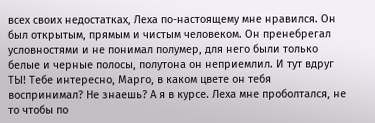всех своих недостатках, Леха по-настоящему мне нравился. Он был открытым, прямым и чистым человеком. Он пренебрегал условностями и не понимал полумер, для него были только белые и черные полосы, полутона он неприемлил. И тут вдруг ТЫ! Тебе интересно, Марго, в каком цвете он тебя воспринимал? Не знаешь? А я в курсе. Леха мне проболтался, не то чтобы по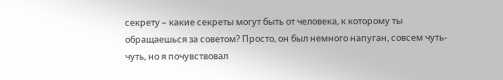секрету – какие секреты могут быть от человека, к которому ты обращаешься за советом? Просто, он был немного напуган, совсем чуть-чуть, но я почувствовал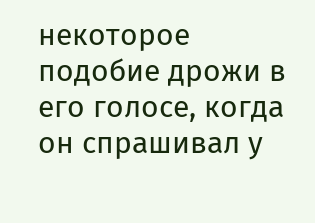некоторое подобие дрожи в его голосе, когда он спрашивал у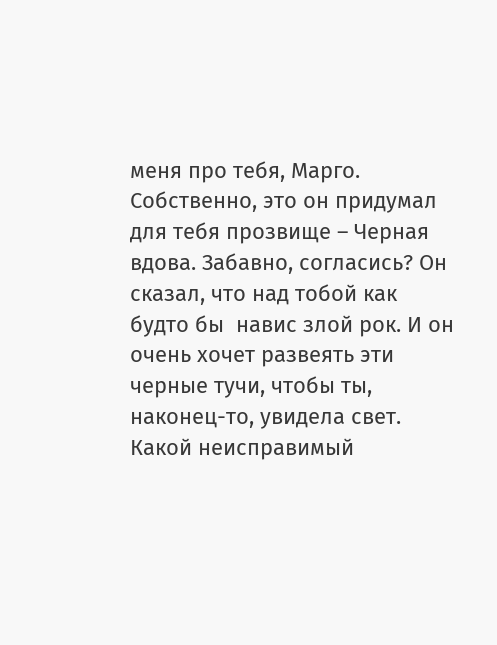меня про тебя, Марго. Собственно, это он придумал для тебя прозвище – Черная вдова. Забавно, согласись? Он сказал, что над тобой как будто бы  навис злой рок. И он очень хочет развеять эти черные тучи, чтобы ты, наконец-то, увидела свет.  Какой неисправимый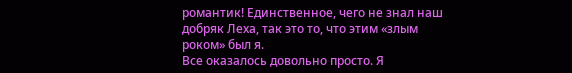романтик! Единственное, чего не знал наш добряк Леха, так это то, что этим «злым роком» был я.
Все оказалось довольно просто. Я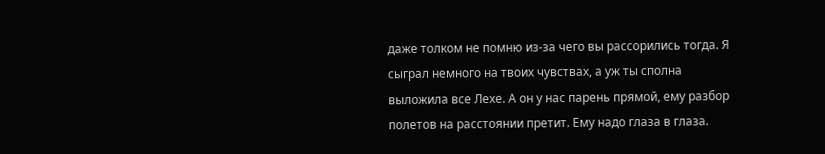даже толком не помню из-за чего вы рассорились тогда. Я сыграл немного на твоих чувствах, а уж ты сполна выложила все Лехе. А он у нас парень прямой, ему разбор полетов на расстоянии претит. Ему надо глаза в глаза.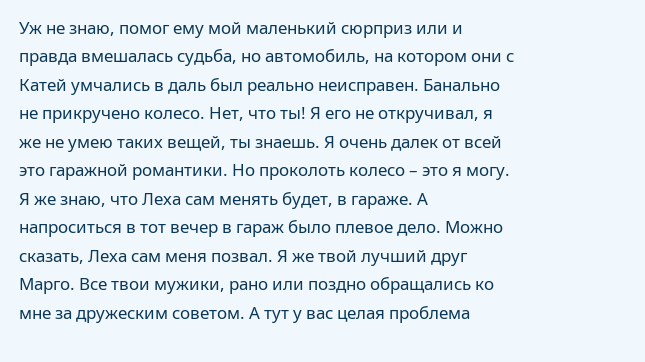Уж не знаю, помог ему мой маленький сюрприз или и правда вмешалась судьба, но автомобиль, на котором они с Катей умчались в даль был реально неисправен. Банально не прикручено колесо. Нет, что ты! Я его не откручивал, я же не умею таких вещей, ты знаешь. Я очень далек от всей это гаражной романтики. Но проколоть колесо – это я могу. Я же знаю, что Леха сам менять будет, в гараже. А напроситься в тот вечер в гараж было плевое дело. Можно сказать, Леха сам меня позвал. Я же твой лучший друг Марго. Все твои мужики, рано или поздно обращались ко мне за дружеским советом. А тут у вас целая проблема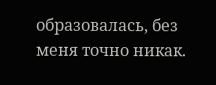образовалась, без меня точно никак.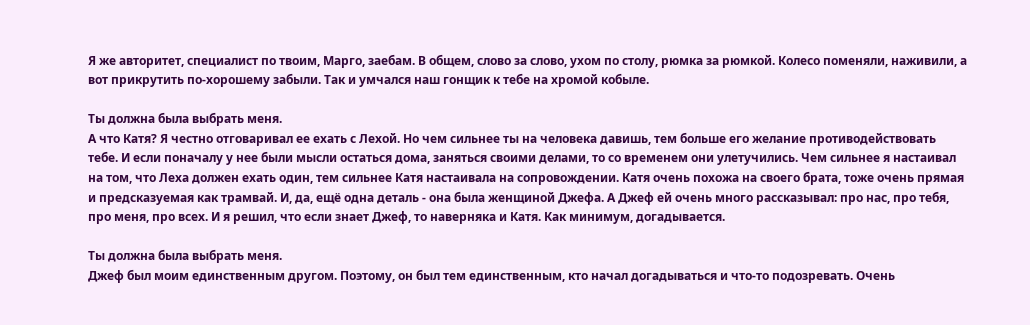Я же авторитет, специалист по твоим, Марго, заебам. В общем, слово за слово, ухом по столу, рюмка за рюмкой. Колесо поменяли, наживили, а вот прикрутить по-хорошему забыли. Так и умчался наш гонщик к тебе на хромой кобыле.

Ты должна была выбрать меня.
А что Катя? Я честно отговаривал ее ехать с Лехой. Но чем сильнее ты на человека давишь, тем больше его желание противодействовать тебе. И если поначалу у нее были мысли остаться дома, заняться своими делами, то со временем они улетучились. Чем сильнее я настаивал на том, что Леха должен ехать один, тем сильнее Катя настаивала на сопровождении. Катя очень похожа на своего брата, тоже очень прямая и предсказуемая как трамвай. И, да, ещё одна деталь - она была женщиной Джефа. А Джеф ей очень много рассказывал: про нас, про тебя, про меня, про всех. И я решил, что если знает Джеф, то наверняка и Катя. Как минимум, догадывается.

Ты должна была выбрать меня.
Джеф был моим единственным другом. Поэтому, он был тем единственным, кто начал догадываться и что-то подозревать. Очень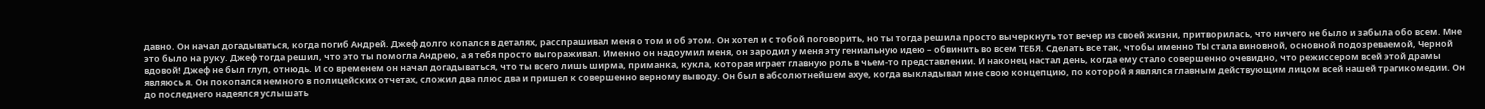давно. Он начал догадываться, когда погиб Андрей. Джеф долго копался в деталях, расспрашивал меня о том и об этом. Он хотел и с тобой поговорить, но ты тогда решила просто вычеркнуть тот вечер из своей жизни, притворилась, что ничего не было и забыла обо всем. Мне это было на руку. Джеф тогда решил, что это ты помогла Андрею, а я тебя просто выгораживал. Именно он надоумил меня, он зародил у меня эту гениальную идею – обвинить во всем ТЕБЯ. Сделать все так, чтобы именно ТЫ стала виновной, основной подозреваемой, Черной вдовой! Джеф не был глуп, отнюдь. И со временем он начал догадываться, что ты всего лишь ширма, приманка, кукла, которая играет главную роль в чьем-то представлении. И наконец настал день, когда ему стало совершенно очевидно, что режиссером всей этой драмы являюсь я. Он покопался немного в полицейских отчетах, сложил два плюс два и пришел к совершенно верному выводу. Он был в абсолютнейшем ахуе, когда выкладывал мне свою концепцию, по которой я являлся главным действующим лицом всей нашей трагикомедии. Он до последнего надеялся услышать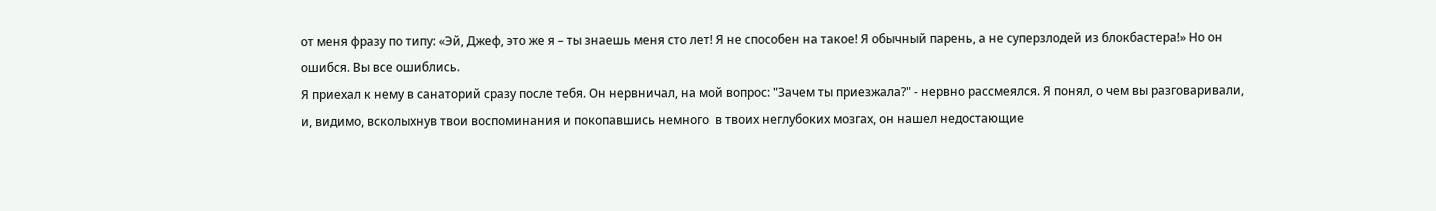от меня фразу по типу: «Эй, Джеф, это же я – ты знаешь меня сто лет! Я не способен на такое! Я обычный парень, а не суперзлодей из блокбастера!» Но он ошибся. Вы все ошиблись.
Я приехал к нему в санаторий сразу после тебя. Он нервничал, на мой вопрос: "Зачем ты приезжала?" - нервно рассмеялся. Я понял, о чем вы разговаривали, и, видимо, всколыхнув твои воспоминания и покопавшись немного  в твоих неглубоких мозгах, он нашел недостающие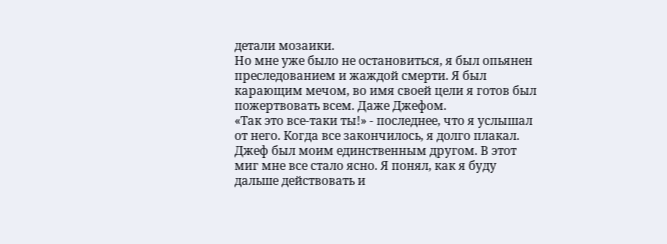детали мозаики.
Но мне уже было не остановиться, я был опьянен преследованием и жаждой смерти. Я был карающим мечом, во имя своей цели я готов был пожертвовать всем. Даже Джефом.
«Так это все-таки ты!» - последнее, что я услышал от него. Когда все закончилось, я долго плакал. Джеф был моим единственным другом. В этот миг мне все стало ясно. Я понял, как я буду дальше действовать и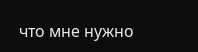что мне нужно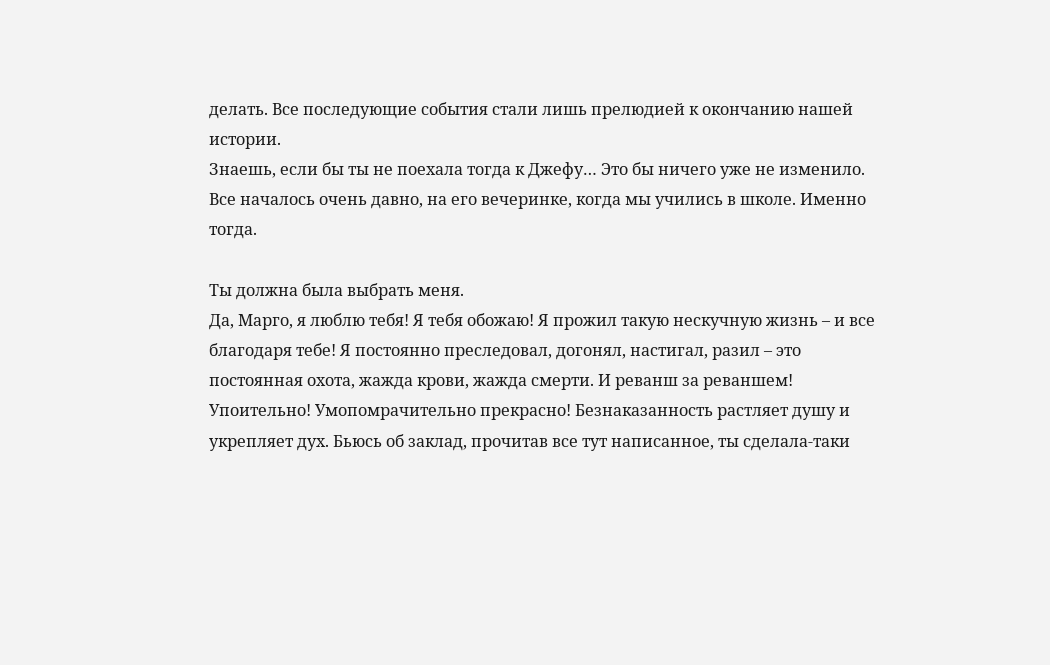делать. Все последующие события стали лишь прелюдией к окончанию нашей истории.
Знаешь, если бы ты не поехала тогда к Джефу… Это бы ничего уже не изменило.
Все началось очень давно, на его вечеринке, когда мы учились в школе. Именно тогда.

Ты должна была выбрать меня.
Да, Марго, я люблю тебя! Я тебя обожаю! Я прожил такую нескучную жизнь – и все благодаря тебе! Я постоянно преследовал, догонял, настигал, разил – это постоянная охота, жажда крови, жажда смерти. И реванш за реваншем! Упоительно! Умопомрачительно прекрасно! Безнаказанность растляет душу и укрепляет дух. Бьюсь об заклад, прочитав все тут написанное, ты сделала-таки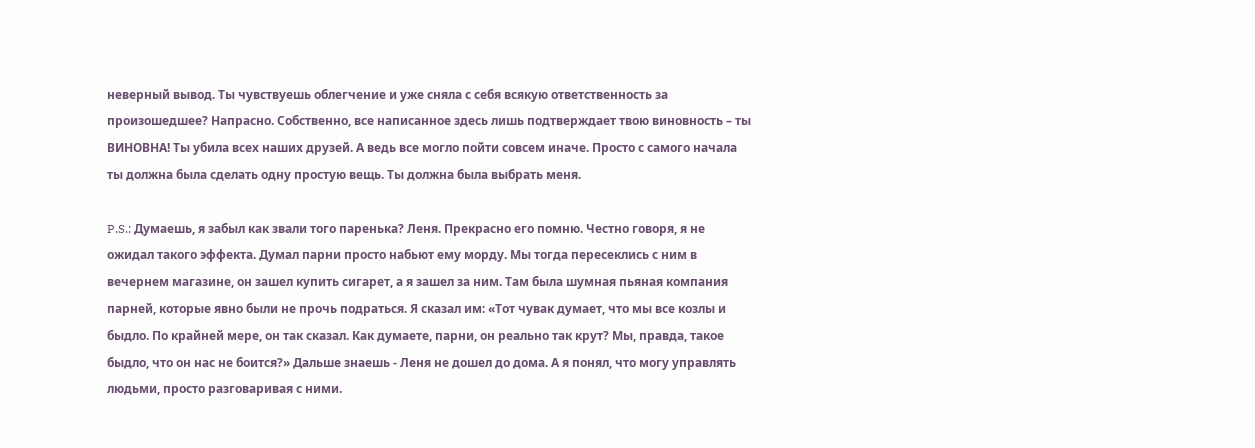неверный вывод. Ты чувствуешь облегчение и уже сняла с себя всякую ответственность за произошедшее? Напрасно. Собственно, все написанное здесь лишь подтверждает твою виновность – ты ВИНОВНА! Ты убила всех наших друзей. А ведь все могло пойти совсем иначе. Просто с самого начала ты должна была сделать одну простую вещь. Ты должна была выбрать меня.

P.S.: Думаешь, я забыл как звали того паренька? Леня. Прекрасно его помню. Честно говоря, я не ожидал такого эффекта. Думал парни просто набьют ему морду. Мы тогда пересеклись с ним в вечернем магазине, он зашел купить сигарет, а я зашел за ним. Там была шумная пьяная компания парней, которые явно были не прочь подраться. Я сказал им: «Тот чувак думает, что мы все козлы и быдло. По крайней мере, он так сказал. Как думаете, парни, он реально так крут? Мы, правда, такое быдло, что он нас не боится?» Дальше знаешь - Леня не дошел до дома. А я понял, что могу управлять людьми, просто разговаривая с ними.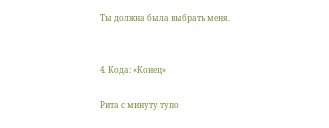Ты должна была выбрать меня.


4. Кода: «Конец»

Рита с минуту тупо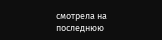смотрела на последнюю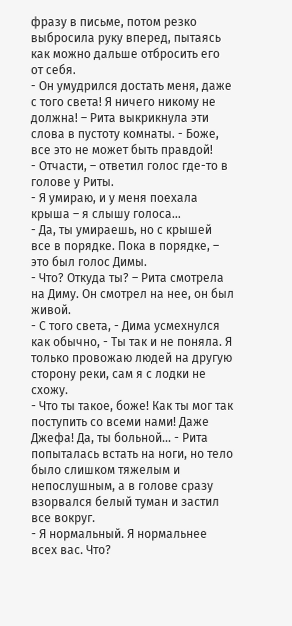фразу в письме, потом резко выбросила руку вперед, пытаясь как можно дальше отбросить его от себя.
- Он умудрился достать меня, даже с того света! Я ничего никому не должна! – Рита выкрикнула эти слова в пустоту комнаты. - Боже, все это не может быть правдой!
- Отчасти, – ответил голос где-то в голове у Риты.
- Я умираю, и у меня поехала крыша – я слышу голоса…
- Да, ты умираешь, но с крышей все в порядке. Пока в порядке, – это был голос Димы.
- Что? Откуда ты? – Рита смотрела на Диму. Он смотрел на нее, он был живой.
- С того света, - Дима усмехнулся как обычно, - Ты так и не поняла. Я только провожаю людей на другую сторону реки, сам я с лодки не схожу.
- Что ты такое, боже! Как ты мог так поступить со всеми нами! Даже Джефа! Да, ты больной… - Рита попыталась встать на ноги, но тело было слишком тяжелым и непослушным, а в голове сразу взорвался белый туман и застил все вокруг.
- Я нормальный. Я нормальнее всех вас. Что?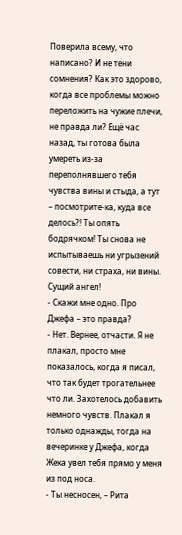Поверила всему, что написано? И не тени сомнения? Как это здорово, когда все проблемы можно переложить на чужие плечи, не правда ли? Ещё час назад, ты готова была умереть из-за переполнявшего тебя чувства вины и стыда, а тут – посмотрите-ка, куда все делось?! Ты опять бодрячком! Ты снова не испытываешь ни угрызений совести, ни страха, ни вины. Сущий ангел!
- Скажи мне одно. Про Джефа – это правда?
- Нет. Вернее, отчасти. Я не плакал, просто мне показалось, когда я писал, что так будет трогательнее что ли. Захотелось добавить немного чувств. Плакал я только однажды, тогда на вечеринке у Джефа, когда Жека увел тебя прямо у меня из под носа.
- Ты несносен, – Рита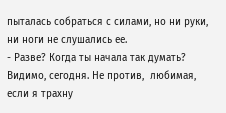пыталась собраться с силами, но ни руки, ни ноги не слушались ее.
- Разве? Когда ты начала так думать? Видимо, сегодня. Не против,  любимая, если я трахну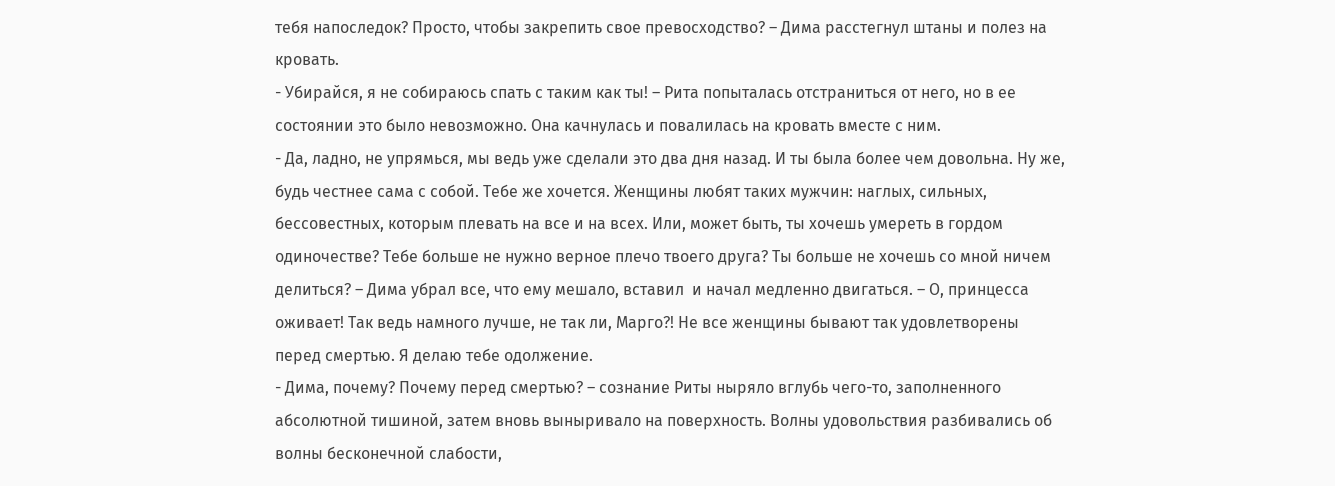тебя напоследок? Просто, чтобы закрепить свое превосходство? – Дима расстегнул штаны и полез на кровать.
- Убирайся, я не собираюсь спать с таким как ты! – Рита попыталась отстраниться от него, но в ее состоянии это было невозможно. Она качнулась и повалилась на кровать вместе с ним.
- Да, ладно, не упрямься, мы ведь уже сделали это два дня назад. И ты была более чем довольна. Ну же, будь честнее сама с собой. Тебе же хочется. Женщины любят таких мужчин: наглых, сильных, бессовестных, которым плевать на все и на всех. Или, может быть, ты хочешь умереть в гордом одиночестве? Тебе больше не нужно верное плечо твоего друга? Ты больше не хочешь со мной ничем делиться? – Дима убрал все, что ему мешало, вставил  и начал медленно двигаться. – О, принцесса оживает! Так ведь намного лучше, не так ли, Марго?! Не все женщины бывают так удовлетворены перед смертью. Я делаю тебе одолжение.
- Дима, почему? Почему перед смертью? – сознание Риты ныряло вглубь чего-то, заполненного абсолютной тишиной, затем вновь выныривало на поверхность. Волны удовольствия разбивались об волны бесконечной слабости,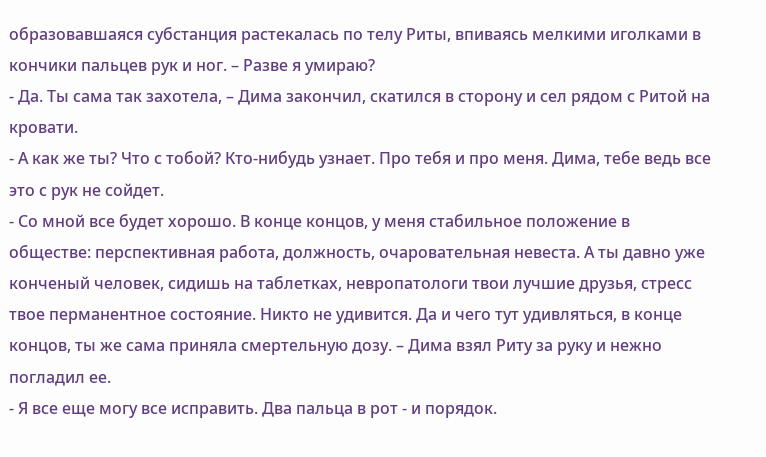образовавшаяся субстанция растекалась по телу Риты, впиваясь мелкими иголками в кончики пальцев рук и ног. – Разве я умираю?
- Да. Ты сама так захотела, – Дима закончил, скатился в сторону и сел рядом с Ритой на кровати.
- А как же ты? Что с тобой? Кто-нибудь узнает. Про тебя и про меня. Дима, тебе ведь все это с рук не сойдет.
- Со мной все будет хорошо. В конце концов, у меня стабильное положение в обществе: перспективная работа, должность, очаровательная невеста. А ты давно уже конченый человек, сидишь на таблетках, невропатологи твои лучшие друзья, стресс твое перманентное состояние. Никто не удивится. Да и чего тут удивляться, в конце концов, ты же сама приняла смертельную дозу. – Дима взял Риту за руку и нежно погладил ее.
- Я все еще могу все исправить. Два пальца в рот - и порядок.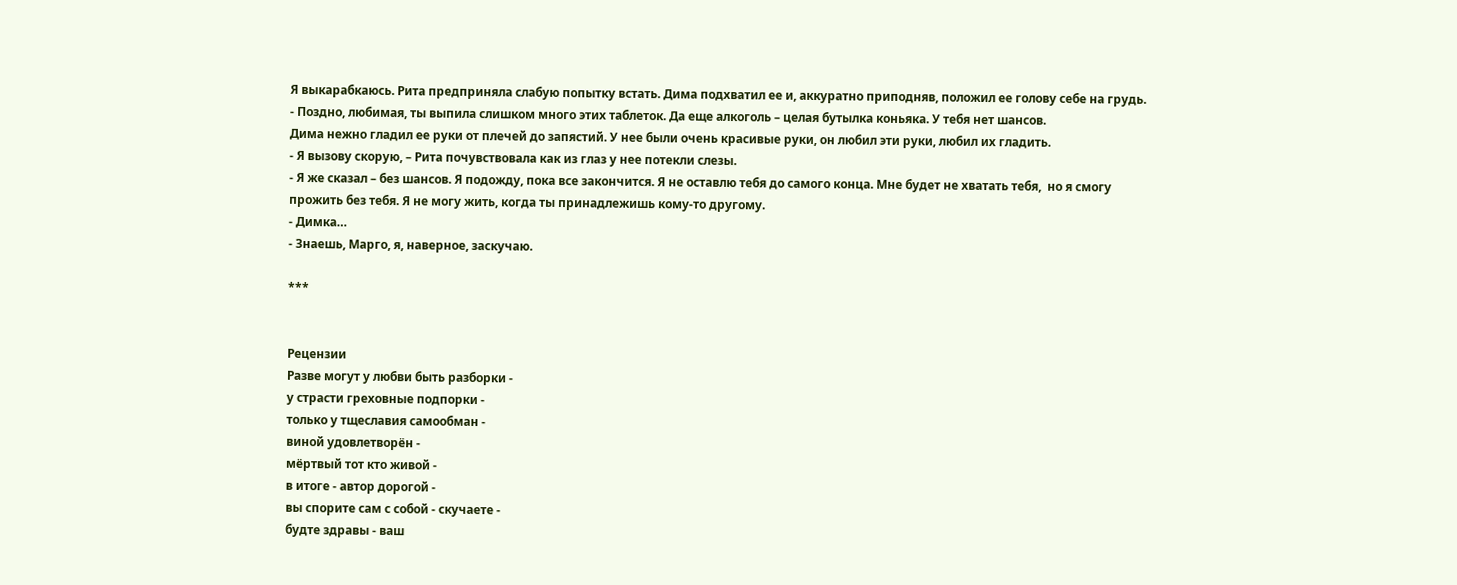Я выкарабкаюсь. Рита предприняла слабую попытку встать. Дима подхватил ее и, аккуратно приподняв, положил ее голову себе на грудь.
- Поздно, любимая, ты выпила слишком много этих таблеток. Да еще алкоголь – целая бутылка коньяка. У тебя нет шансов.
Дима нежно гладил ее руки от плечей до запястий. У нее были очень красивые руки, он любил эти руки, любил их гладить.
- Я вызову скорую, – Рита почувствовала как из глаз у нее потекли слезы.
- Я же сказал – без шансов. Я подожду, пока все закончится. Я не оставлю тебя до самого конца. Мне будет не хватать тебя,  но я смогу прожить без тебя. Я не могу жить, когда ты принадлежишь кому-то другому.
- Димка…
- Знаешь, Марго, я, наверное, заскучаю.

***


Рецензии
Разве могут у любви быть разборки -
у страсти греховные подпорки -
только у тщеславия самообман -
виной удовлетворён -
мёртвый тот кто живой -
в итоге - автор дорогой -
вы спорите сам с собой - скучаете -
будте здравы - ваш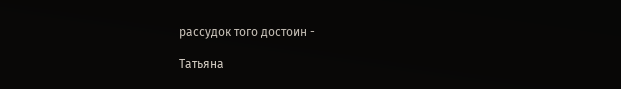рассудок того достоин -

Татьяна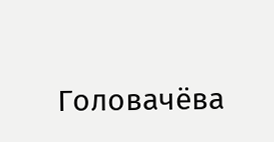Головачёва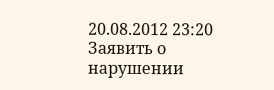20.08.2012 23:20     Заявить о нарушении